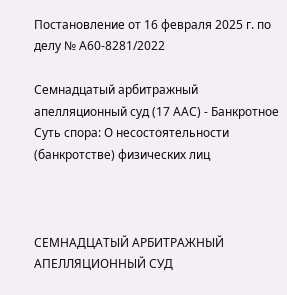Постановление от 16 февраля 2025 г. по делу № А60-8281/2022

Семнадцатый арбитражный апелляционный суд (17 ААС) - Банкротное
Суть спора: О несостоятельности (банкротстве) физических лиц



СЕМНАДЦАТЫЙ АРБИТРАЖНЫЙ АПЕЛЛЯЦИОННЫЙ СУД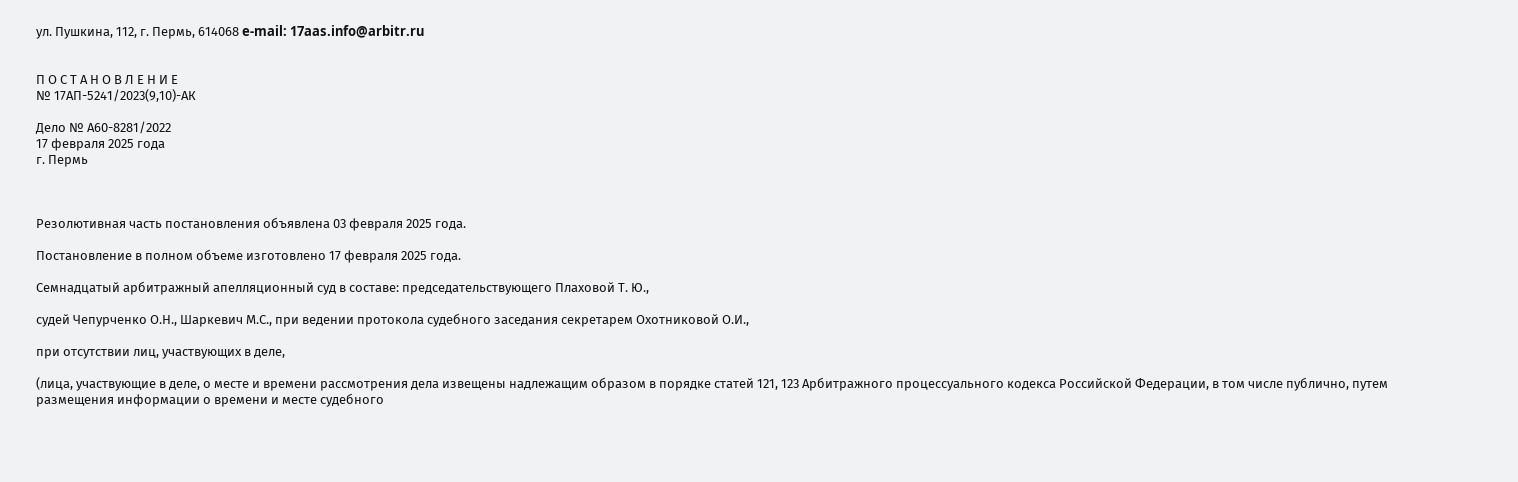ул. Пушкина, 112, г. Пермь, 614068 e-mail: 17aas.info@arbitr.ru


П О С Т А Н О В Л Е Н И Е
№ 17АП-5241/2023(9,10)-АК

Дело № А60-8281/2022
17 февраля 2025 года
г. Пермь



Резолютивная часть постановления объявлена 03 февраля 2025 года.

Постановление в полном объеме изготовлено 17 февраля 2025 года.

Семнадцатый арбитражный апелляционный суд в составе: председательствующего Плаховой Т. Ю.,

судей Чепурченко О.Н., Шаркевич М.С., при ведении протокола судебного заседания секретарем Охотниковой О.И.,

при отсутствии лиц, участвующих в деле,

(лица, участвующие в деле, о месте и времени рассмотрения дела извещены надлежащим образом в порядке статей 121, 123 Арбитражного процессуального кодекса Российской Федерации, в том числе публично, путем размещения информации о времени и месте судебного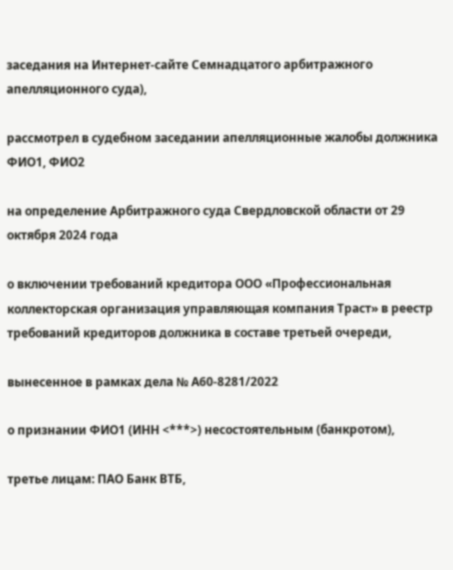заседания на Интернет-сайте Семнадцатого арбитражного апелляционного суда),

рассмотрел в судебном заседании апелляционные жалобы должника ФИО1, ФИО2

на определение Арбитражного суда Свердловской области от 29 октября 2024 года

о включении требований кредитора ООО «Профессиональная коллекторская организация управляющая компания Траст» в реестр требований кредиторов должника в составе третьей очереди,

вынесенное в рамках дела № А60-8281/2022

о признании ФИО1 (ИНН <***>) несостоятельным (банкротом),

третье лицам: ПАО Банк ВТБ,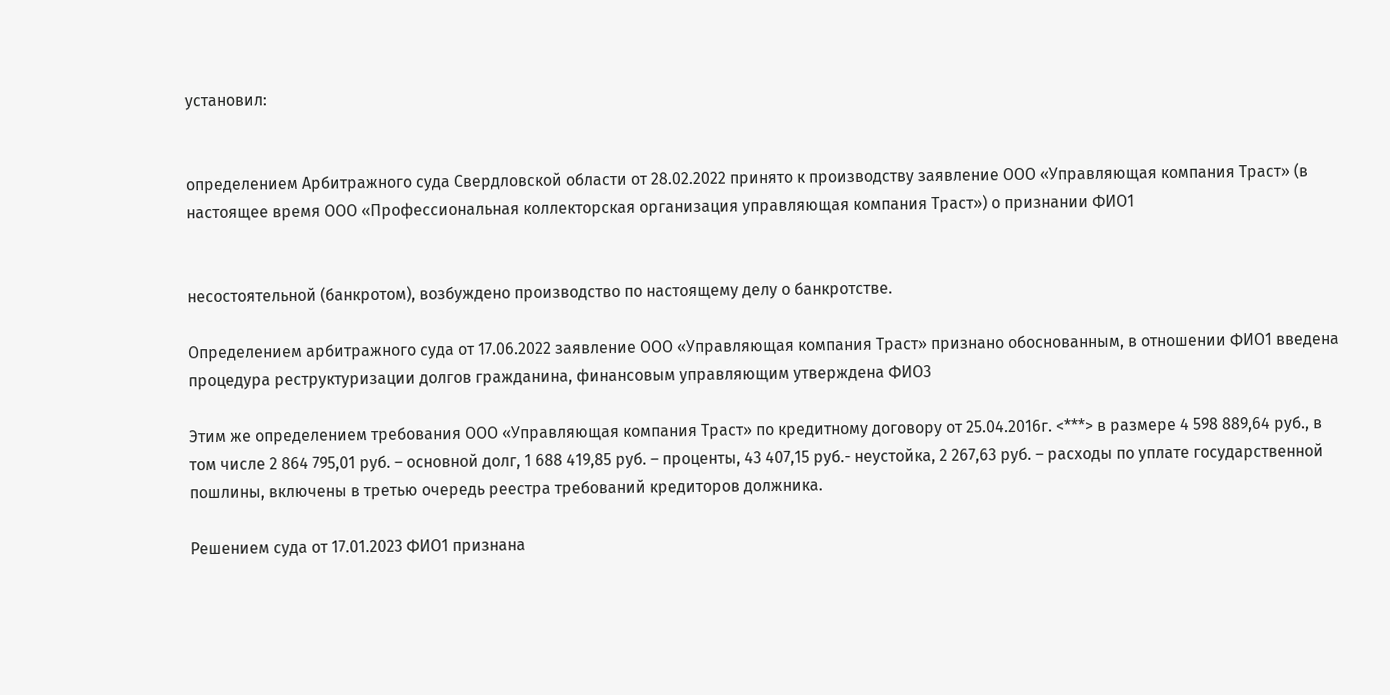установил:


определением Арбитражного суда Свердловской области от 28.02.2022 принято к производству заявление ООО «Управляющая компания Траст» (в настоящее время ООО «Профессиональная коллекторская организация управляющая компания Траст») о признании ФИО1


несостоятельной (банкротом), возбуждено производство по настоящему делу о банкротстве.

Определением арбитражного суда от 17.06.2022 заявление ООО «Управляющая компания Траст» признано обоснованным, в отношении ФИО1 введена процедура реструктуризации долгов гражданина, финансовым управляющим утверждена ФИО3

Этим же определением требования ООО «Управляющая компания Траст» по кредитному договору от 25.04.2016г. <***> в размере 4 598 889,64 руб., в том числе 2 864 795,01 руб. – основной долг, 1 688 419,85 руб. – проценты, 43 407,15 руб.- неустойка, 2 267,63 руб. – расходы по уплате государственной пошлины, включены в третью очередь реестра требований кредиторов должника.

Решением суда от 17.01.2023 ФИО1 признана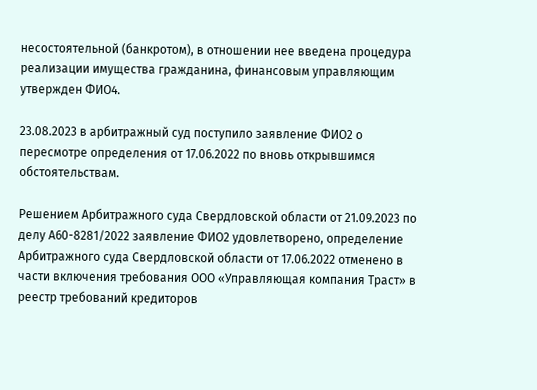несостоятельной (банкротом), в отношении нее введена процедура реализации имущества гражданина, финансовым управляющим утвержден ФИО4.

23.08.2023 в арбитражный суд поступило заявление ФИО2 о пересмотре определения от 17.06.2022 по вновь открывшимся обстоятельствам.

Решением Арбитражного суда Свердловской области от 21.09.2023 по делу А60-8281/2022 заявление ФИО2 удовлетворено, определение Арбитражного суда Свердловской области от 17.06.2022 отменено в части включения требования ООО «Управляющая компания Траст» в реестр требований кредиторов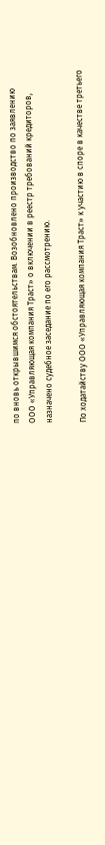по вновь открывшимся обстоятельствам. Возобновлено производство по заявлению ООО «Управляющая компания Траст» о включении в реестр требований кредиторов, назначено судебное заседание по его рассмотрению.

По ходатайству ООО «Управляющая компания Траст» к участию в споре в качестве третьего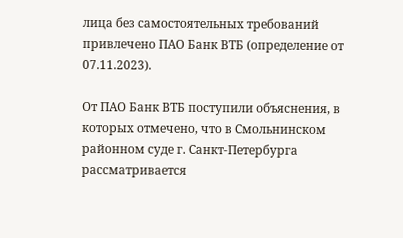лица без самостоятельных требований привлечено ПАО Банк ВТБ (определение от 07.11.2023).

От ПАО Банк ВТБ поступили объяснения, в которых отмечено, что в Смольнинском районном суде г. Санкт-Петербурга рассматривается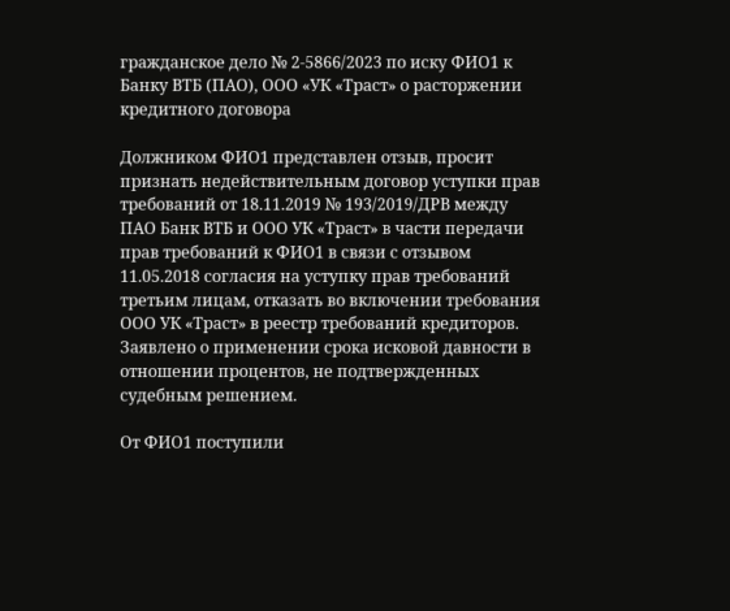гражданское дело № 2-5866/2023 по иску ФИО1 к Банку ВТБ (ПАО), ООО «УК «Траст» о расторжении кредитного договора

Должником ФИО1 представлен отзыв, просит признать недействительным договор уступки прав требований от 18.11.2019 № 193/2019/ДРВ между ПАО Банк ВТБ и ООО УК «Траст» в части передачи прав требований к ФИО1 в связи с отзывом 11.05.2018 согласия на уступку прав требований третьим лицам, отказать во включении требования ООО УК «Траст» в реестр требований кредиторов. Заявлено о применении срока исковой давности в отношении процентов, не подтвержденных судебным решением.

От ФИО1 поступили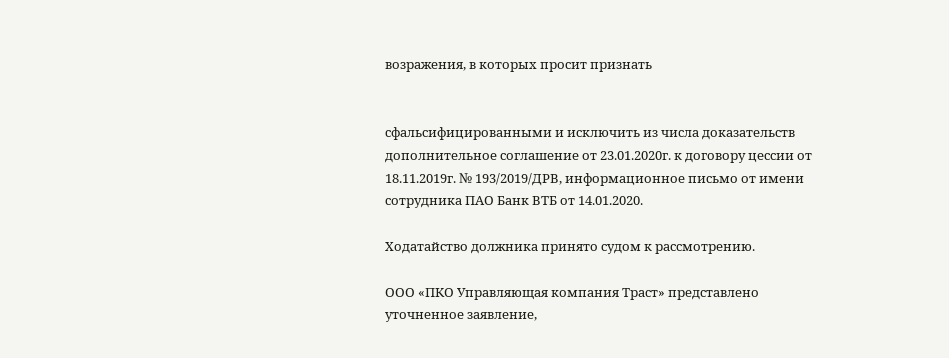возражения, в которых просит признать


сфальсифицированными и исключить из числа доказательств дополнительное соглашение от 23.01.2020г. к договору цессии от 18.11.2019г. № 193/2019/ДРВ, информационное письмо от имени сотрудника ПАО Банк ВТБ от 14.01.2020.

Ходатайство должника принято судом к рассмотрению.

ООО «ПКО Управляющая компания Траст» представлено уточненное заявление,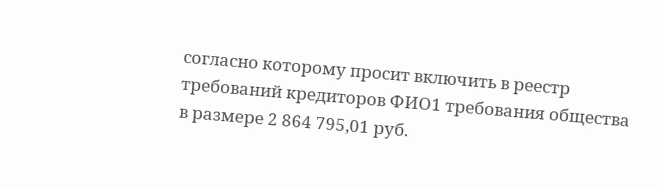согласно которому просит включить в реестр требований кредиторов ФИО1 требования общества в размере 2 864 795,01 руб.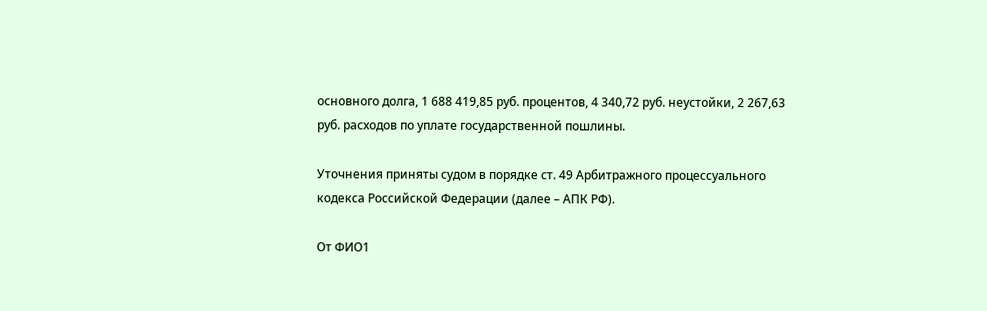основного долга, 1 688 419,85 руб. процентов, 4 340,72 руб. неустойки, 2 267,63 руб. расходов по уплате государственной пошлины.

Уточнения приняты судом в порядке ст. 49 Арбитражного процессуального кодекса Российской Федерации (далее – АПК РФ).

От ФИО1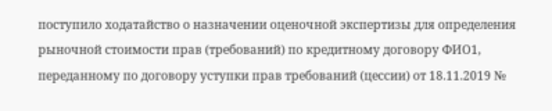поступило ходатайство о назначении оценочной экспертизы для определения рыночной стоимости прав (требований) по кредитному договору ФИО1, переданному по договору уступки прав требований (цессии) от 18.11.2019 №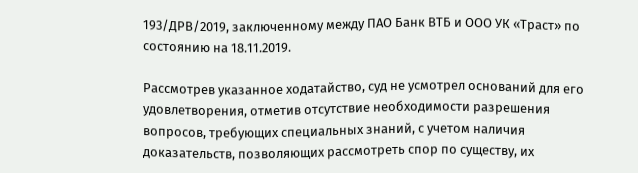193/ДРВ/2019, заключенному между ПАО Банк ВТБ и ООО УК «Траст» по состоянию на 18.11.2019.

Рассмотрев указанное ходатайство, суд не усмотрел оснований для его удовлетворения, отметив отсутствие необходимости разрешения вопросов, требующих специальных знаний, с учетом наличия доказательств, позволяющих рассмотреть спор по существу, их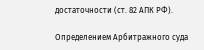достаточности (ст. 82 АПК РФ).

Определением Арбитражного суда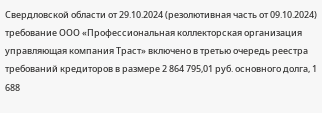Свердловской области от 29.10.2024 (резолютивная часть от 09.10.2024) требование ООО «Профессиональная коллекторская организация управляющая компания Траст» включено в третью очередь реестра требований кредиторов в размере 2 864 795,01 руб. основного долга, 1 688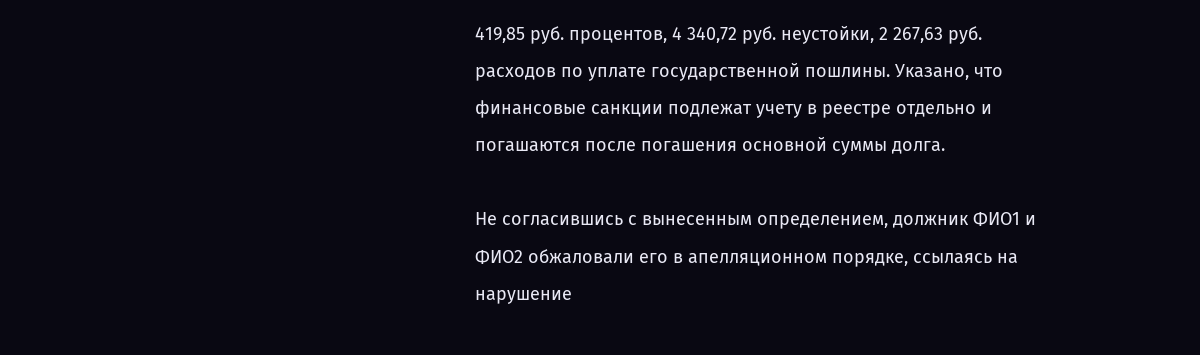419,85 руб. процентов, 4 340,72 руб. неустойки, 2 267,63 руб. расходов по уплате государственной пошлины. Указано, что финансовые санкции подлежат учету в реестре отдельно и погашаются после погашения основной суммы долга.

Не согласившись с вынесенным определением, должник ФИО1 и ФИО2 обжаловали его в апелляционном порядке, ссылаясь на нарушение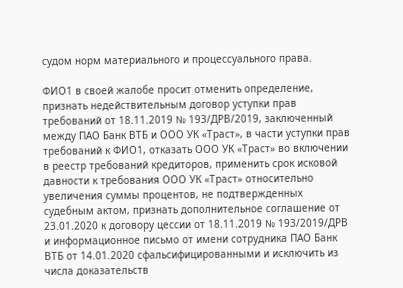судом норм материального и процессуального права.

ФИО1 в своей жалобе просит отменить определение, признать недействительным договор уступки прав требований от 18.11.2019 № 193/ДРВ/2019, заключенный между ПАО Банк ВТБ и ООО УК «Траст», в части уступки прав требований к ФИО1, отказать ООО УК «Траст» во включении в реестр требований кредиторов, применить срок исковой давности к требования ООО УК «Траст» относительно увеличения суммы процентов, не подтвержденных судебным актом, признать дополнительное соглашение от 23.01.2020 к договору цессии от 18.11.2019 № 193/2019/ДРВ и информационное письмо от имени сотрудника ПАО Банк ВТБ от 14.01.2020 сфальсифицированными и исключить из числа доказательств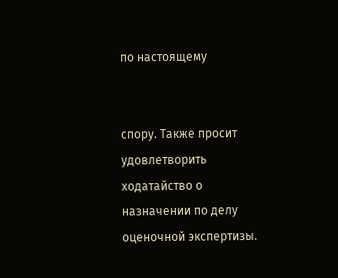по настоящему


спору. Также просит удовлетворить ходатайство о назначении по делу оценочной экспертизы.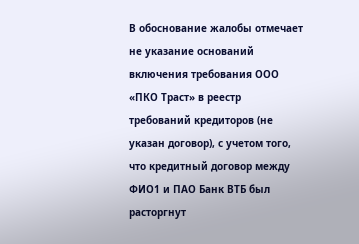В обоснование жалобы отмечает не указание оснований включения требования ООО «ПКО Траст» в реестр требований кредиторов (не указан договор), с учетом того, что кредитный договор между ФИО1 и ПАО Банк ВТБ был расторгнут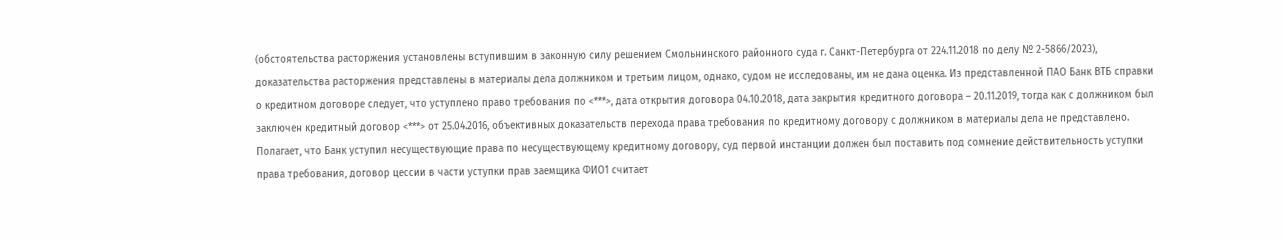(обстоятельства расторжения установлены вступившим в законную силу решением Смольнинского районного суда г. Санкт-Петербурга от 224.11.2018 по делу № 2-5866/2023), доказательства расторжения представлены в материалы дела должником и третьим лицом, однако, судом не исследованы, им не дана оценка. Из представленной ПАО Банк ВТБ справки о кредитном договоре следует, что уступлено право требования по <***>, дата открытия договора 04.10.2018, дата закрытия кредитного договора – 20.11.2019, тогда как с должником был заключен кредитный договор <***> от 25.04.2016, объективных доказательств перехода права требования по кредитному договору с должником в материалы дела не представлено. Полагает, что Банк уступил несуществующие права по несуществующему кредитному договору, суд первой инстанции должен был поставить под сомнение действительность уступки права требования, договор цессии в части уступки прав заемщика ФИО1 считает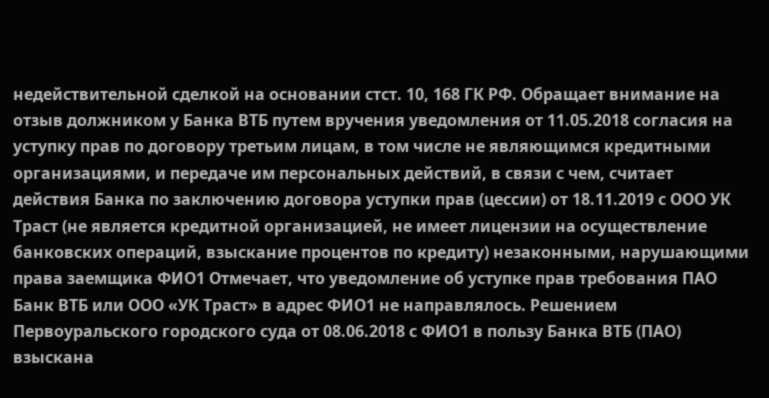недействительной сделкой на основании стст. 10, 168 ГК РФ. Обращает внимание на отзыв должником у Банка ВТБ путем вручения уведомления от 11.05.2018 согласия на уступку прав по договору третьим лицам, в том числе не являющимся кредитными организациями, и передаче им персональных действий, в связи с чем, считает действия Банка по заключению договора уступки прав (цессии) от 18.11.2019 с ООО УК Траст (не является кредитной организацией, не имеет лицензии на осуществление банковских операций, взыскание процентов по кредиту) незаконными, нарушающими права заемщика ФИО1 Отмечает, что уведомление об уступке прав требования ПАО Банк ВТБ или ООО «УК Траст» в адрес ФИО1 не направлялось. Решением Первоуральского городского суда от 08.06.2018 с ФИО1 в пользу Банка ВТБ (ПАО) взыскана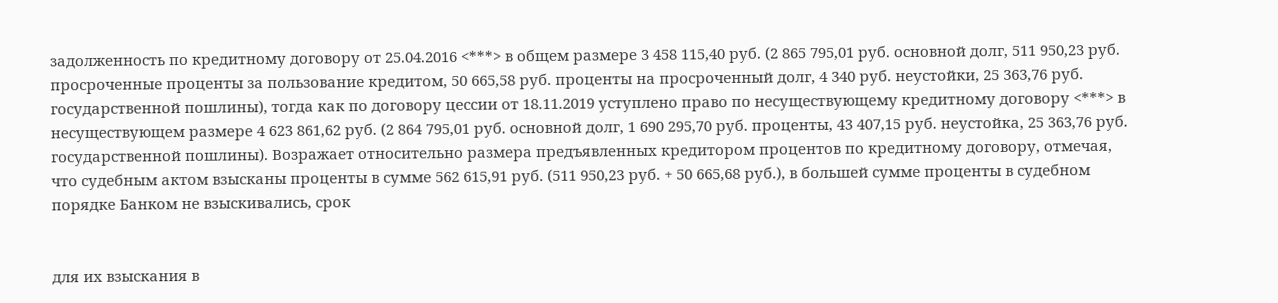задолженность по кредитному договору от 25.04.2016 <***> в общем размере 3 458 115,40 руб. (2 865 795,01 руб. основной долг, 511 950,23 руб. просроченные проценты за пользование кредитом, 50 665,58 руб. проценты на просроченный долг, 4 340 руб. неустойки, 25 363,76 руб. государственной пошлины), тогда как по договору цессии от 18.11.2019 уступлено право по несуществующему кредитному договору <***> в несуществующем размере 4 623 861,62 руб. (2 864 795,01 руб. основной долг, 1 690 295,70 руб. проценты, 43 407,15 руб. неустойка, 25 363,76 руб. государственной пошлины). Возражает относительно размера предъявленных кредитором процентов по кредитному договору, отмечая, что судебным актом взысканы проценты в сумме 562 615,91 руб. (511 950,23 руб. + 50 665,68 руб.), в большей сумме проценты в судебном порядке Банком не взыскивались, срок


для их взыскания в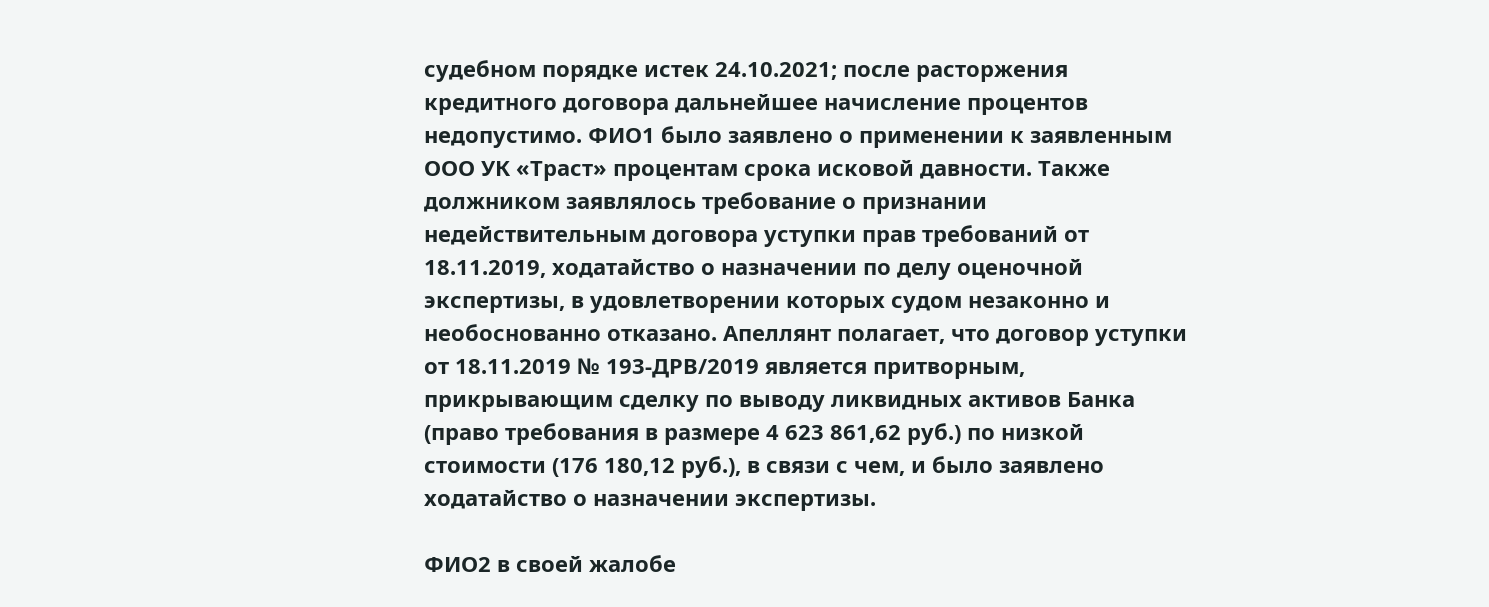судебном порядке истек 24.10.2021; после расторжения кредитного договора дальнейшее начисление процентов недопустимо. ФИО1 было заявлено о применении к заявленным ООО УК «Траст» процентам срока исковой давности. Также должником заявлялось требование о признании недействительным договора уступки прав требований от 18.11.2019, ходатайство о назначении по делу оценочной экспертизы, в удовлетворении которых судом незаконно и необоснованно отказано. Апеллянт полагает, что договор уступки от 18.11.2019 № 193-ДРВ/2019 является притворным, прикрывающим сделку по выводу ликвидных активов Банка (право требования в размере 4 623 861,62 руб.) по низкой стоимости (176 180,12 руб.), в связи с чем, и было заявлено ходатайство о назначении экспертизы.

ФИО2 в своей жалобе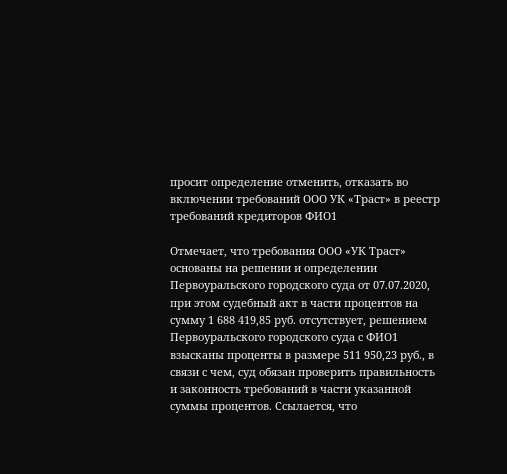просит определение отменить, отказать во включении требований ООО УК «Траст» в реестр требований кредиторов ФИО1

Отмечает, что требования ООО «УК Траст» основаны на решении и определении Первоуральского городского суда от 07.07.2020, при этом судебный акт в части процентов на сумму 1 688 419,85 руб. отсутствует, решением Первоуральского городского суда с ФИО1 взысканы проценты в размере 511 950,23 руб., в связи с чем, суд обязан проверить правильность и законность требований в части указанной суммы процентов. Ссылается, что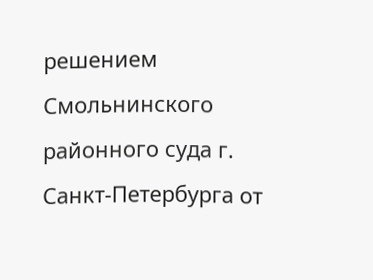решением Смольнинского районного суда г. Санкт-Петербурга от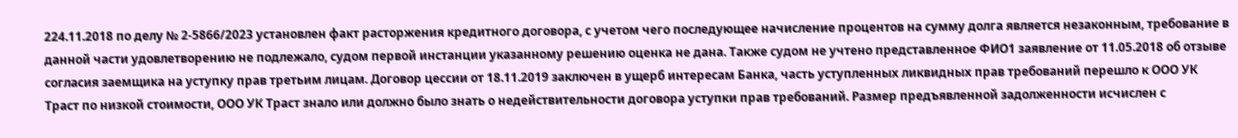224.11.2018 по делу № 2-5866/2023 установлен факт расторжения кредитного договора, с учетом чего последующее начисление процентов на сумму долга является незаконным, требование в данной части удовлетворению не подлежало, судом первой инстанции указанному решению оценка не дана. Также судом не учтено представленное ФИО1 заявление от 11.05.2018 об отзыве согласия заемщика на уступку прав третьим лицам. Договор цессии от 18.11.2019 заключен в ущерб интересам Банка, часть уступленных ликвидных прав требований перешло к ООО УК Траст по низкой стоимости, ООО УК Траст знало или должно было знать о недействительности договора уступки прав требований. Размер предъявленной задолженности исчислен с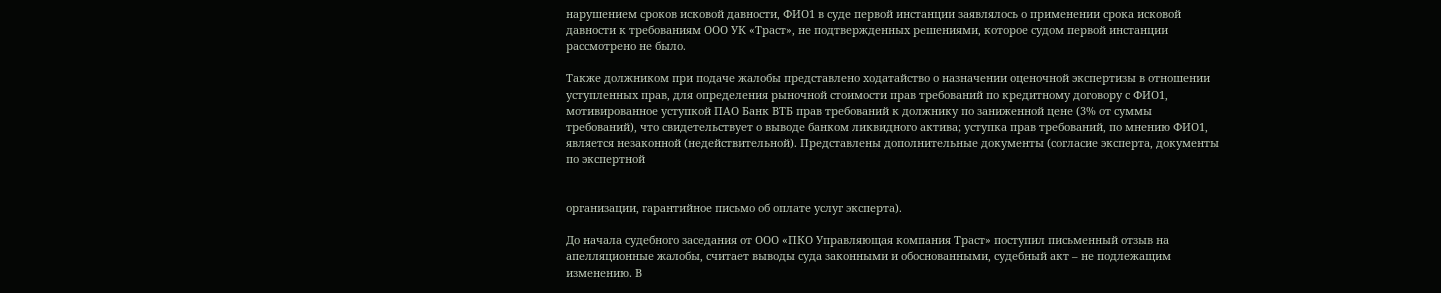нарушением сроков исковой давности, ФИО1 в суде первой инстанции заявлялось о применении срока исковой давности к требованиям ООО УК «Траст», не подтвержденных решениями, которое судом первой инстанции рассмотрено не было.

Также должником при подаче жалобы представлено ходатайство о назначении оценочной экспертизы в отношении уступленных прав, для определения рыночной стоимости прав требований по кредитному договору с ФИО1, мотивированное уступкой ПАО Банк ВТБ прав требований к должнику по заниженной цене (3% от суммы требований), что свидетельствует о выводе банком ликвидного актива; уступка прав требований, по мнению ФИО1, является незаконной (недействительной). Представлены дополнительные документы (согласие эксперта, документы по экспертной


организации, гарантийное письмо об оплате услуг эксперта).

До начала судебного заседания от ООО «ПКО Управляющая компания Траст» поступил письменный отзыв на апелляционные жалобы, считает выводы суда законными и обоснованными, судебный акт – не подлежащим изменению. В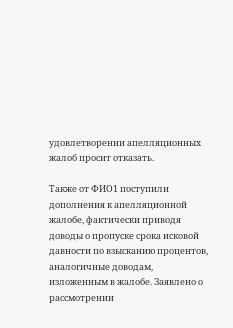удовлетворении апелляционных жалоб просит отказать.

Также от ФИО1 поступили дополнения к апелляционной жалобе, фактически приводя доводы о пропуске срока исковой давности по взысканию процентов, аналогичные доводам, изложенным в жалобе. Заявлено о рассмотрении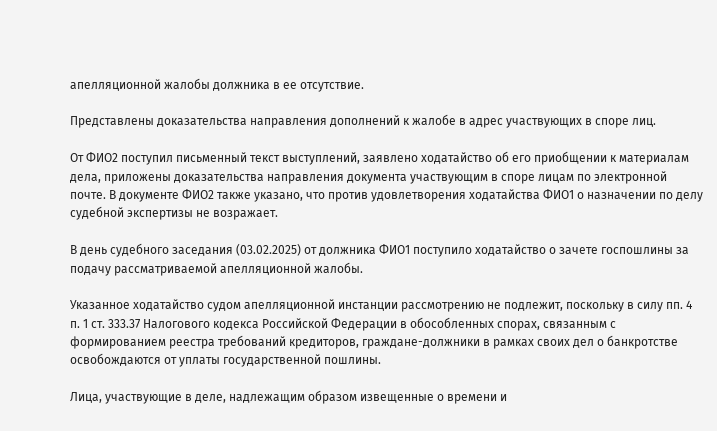апелляционной жалобы должника в ее отсутствие.

Представлены доказательства направления дополнений к жалобе в адрес участвующих в споре лиц.

От ФИО2 поступил письменный текст выступлений, заявлено ходатайство об его приобщении к материалам дела, приложены доказательства направления документа участвующим в споре лицам по электронной почте. В документе ФИО2 также указано, что против удовлетворения ходатайства ФИО1 о назначении по делу судебной экспертизы не возражает.

В день судебного заседания (03.02.2025) от должника ФИО1 поступило ходатайство о зачете госпошлины за подачу рассматриваемой апелляционной жалобы.

Указанное ходатайство судом апелляционной инстанции рассмотрению не подлежит, поскольку в силу пп. 4 п. 1 ст. 333.37 Налогового кодекса Российской Федерации в обособленных спорах, связанным с формированием реестра требований кредиторов, граждане-должники в рамках своих дел о банкротстве освобождаются от уплаты государственной пошлины.

Лица, участвующие в деле, надлежащим образом извещенные о времени и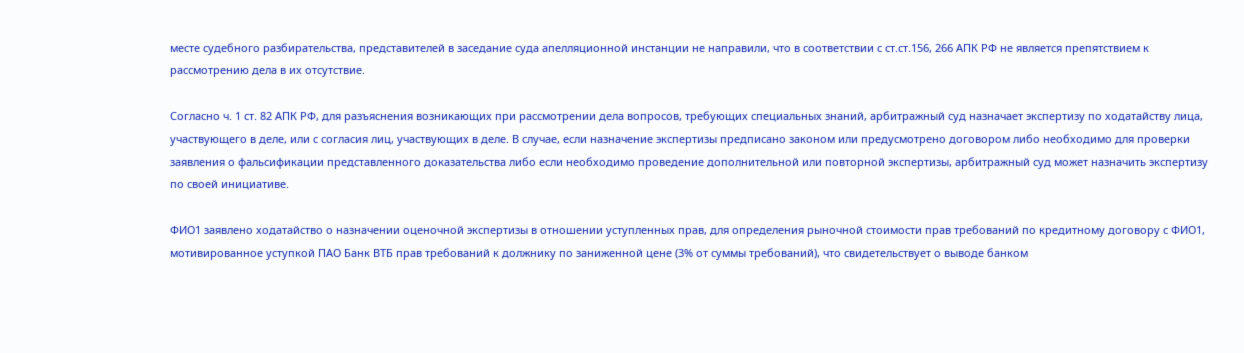месте судебного разбирательства, представителей в заседание суда апелляционной инстанции не направили, что в соответствии с ст.ст.156, 266 АПК РФ не является препятствием к рассмотрению дела в их отсутствие.

Согласно ч. 1 ст. 82 АПК РФ, для разъяснения возникающих при рассмотрении дела вопросов, требующих специальных знаний, арбитражный суд назначает экспертизу по ходатайству лица, участвующего в деле, или с согласия лиц, участвующих в деле. В случае, если назначение экспертизы предписано законом или предусмотрено договором либо необходимо для проверки заявления о фальсификации представленного доказательства либо если необходимо проведение дополнительной или повторной экспертизы, арбитражный суд может назначить экспертизу по своей инициативе.

ФИО1 заявлено ходатайство о назначении оценочной экспертизы в отношении уступленных прав, для определения рыночной стоимости прав требований по кредитному договору с ФИО1, мотивированное уступкой ПАО Банк ВТБ прав требований к должнику по заниженной цене (3% от суммы требований), что свидетельствует о выводе банком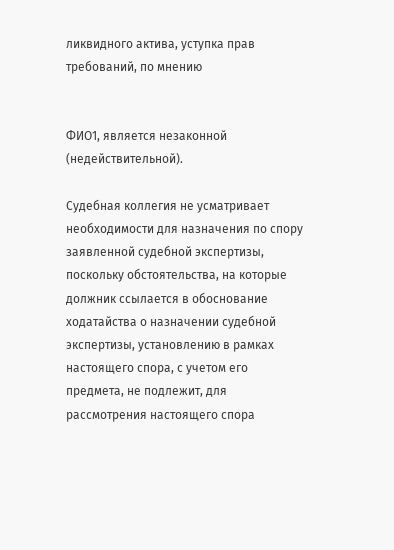ликвидного актива, уступка прав требований, по мнению


ФИО1, является незаконной (недействительной).

Судебная коллегия не усматривает необходимости для назначения по спору заявленной судебной экспертизы, поскольку обстоятельства, на которые должник ссылается в обоснование ходатайства о назначении судебной экспертизы, установлению в рамках настоящего спора, с учетом его предмета, не подлежит, для рассмотрения настоящего спора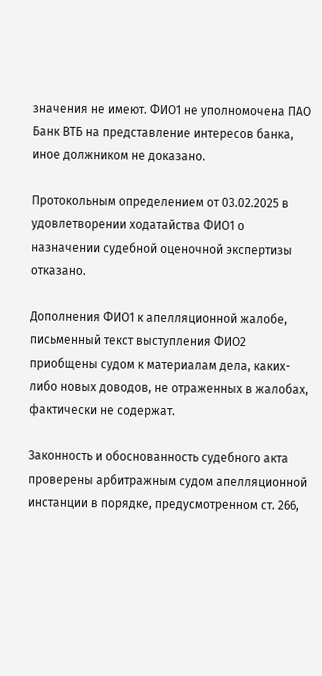значения не имеют. ФИО1 не уполномочена ПАО Банк ВТБ на представление интересов банка, иное должником не доказано.

Протокольным определением от 03.02.2025 в удовлетворении ходатайства ФИО1 о назначении судебной оценочной экспертизы отказано.

Дополнения ФИО1 к апелляционной жалобе, письменный текст выступления ФИО2 приобщены судом к материалам дела, каких-либо новых доводов, не отраженных в жалобах, фактически не содержат.

Законность и обоснованность судебного акта проверены арбитражным судом апелляционной инстанции в порядке, предусмотренном ст. 266,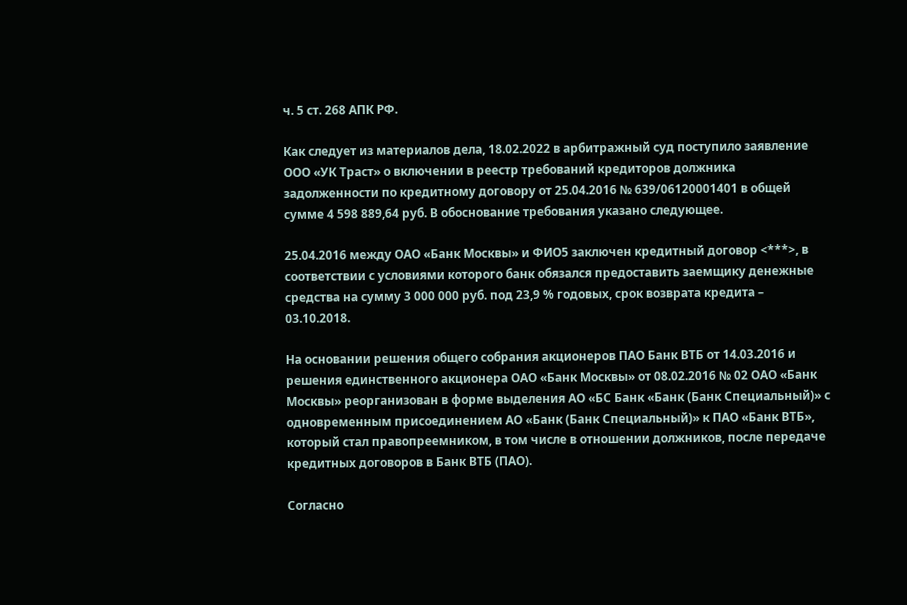ч. 5 ст. 268 АПК РФ.

Как следует из материалов дела, 18.02.2022 в арбитражный суд поступило заявление ООО «УК Траст» о включении в реестр требований кредиторов должника задолженности по кредитному договору от 25.04.2016 № 639/06120001401 в общей сумме 4 598 889,64 руб. В обоснование требования указано следующее.

25.04.2016 между ОАО «Банк Москвы» и ФИО5 заключен кредитный договор <***>, в соответствии с условиями которого банк обязался предоставить заемщику денежные средства на сумму 3 000 000 руб. под 23,9 % годовых, срок возврата кредита – 03.10.2018.

На основании решения общего собрания акционеров ПАО Банк ВТБ от 14.03.2016 и решения единственного акционера ОАО «Банк Москвы» от 08.02.2016 № 02 ОАО «Банк Москвы» реорганизован в форме выделения АО «БС Банк «Банк (Банк Специальный)» с одновременным присоединением АО «Банк (Банк Специальный)» к ПАО «Банк ВТБ», который стал правопреемником, в том числе в отношении должников, после передаче кредитных договоров в Банк ВТБ (ПАО).

Согласно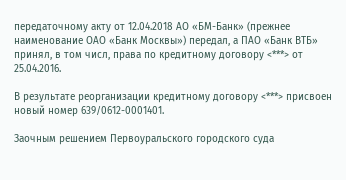передаточному акту от 12.04.2018 АО «БМ-Банк» (прежнее наименование ОАО «Банк Москвы») передал, а ПАО «Банк ВТБ» принял, в том числ, права по кредитному договору <***> от 25.04.2016.

В результате реорганизации кредитному договору <***> присвоен новый номер 639/0612-0001401.

Заочным решением Первоуральского городского суда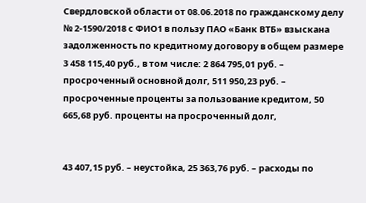Свердловской области от 08.06.2018 по гражданскому делу № 2-1590/2018 с ФИО1 в пользу ПАО «Банк ВТБ» взыскана задолженность по кредитному договору в общем размере 3 458 115,40 руб., в том числе: 2 864 795,01 руб. – просроченный основной долг, 511 950,23 руб. – просроченные проценты за пользование кредитом, 50 665,68 руб. проценты на просроченный долг,


43 407,15 руб. – неустойка, 25 363,76 руб. – расходы по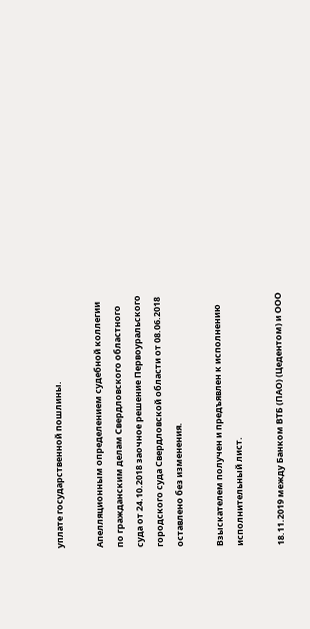уплате государственной пошлины.

Апелляционным определением судебной коллегии по гражданским делам Свердловского областного суда от 24.10.2018 заочное решение Первоуральского городского суда Свердловской области от 08.06.2018 оставлено без изменения.

Взыскателем получен и предъявлен к исполнению исполнительный лист.

18.11.2019 между Банком ВТБ (ПАО) (Цедентом) и ООО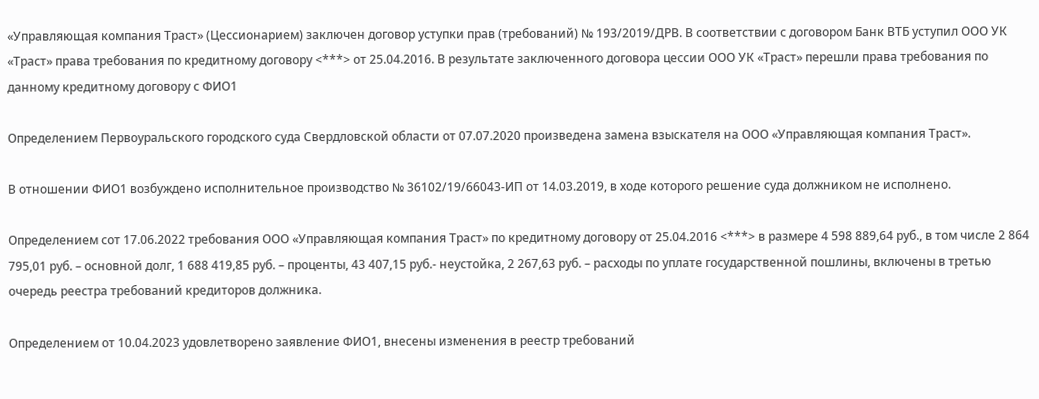«Управляющая компания Траст» (Цессионарием) заключен договор уступки прав (требований) № 193/2019/ДРВ. В соответствии с договором Банк ВТБ уступил ООО УК «Траст» права требования по кредитному договору <***> от 25.04.2016. В результате заключенного договора цессии ООО УК «Траст» перешли права требования по данному кредитному договору с ФИО1

Определением Первоуральского городского суда Свердловской области от 07.07.2020 произведена замена взыскателя на ООО «Управляющая компания Траст».

В отношении ФИО1 возбуждено исполнительное производство № 36102/19/66043-ИП от 14.03.2019, в ходе которого решение суда должником не исполнено.

Определением сот 17.06.2022 требования ООО «Управляющая компания Траст» по кредитному договору от 25.04.2016 <***> в размере 4 598 889,64 руб., в том числе 2 864 795,01 руб. – основной долг, 1 688 419,85 руб. – проценты, 43 407,15 руб.- неустойка, 2 267,63 руб. – расходы по уплате государственной пошлины, включены в третью очередь реестра требований кредиторов должника.

Определением от 10.04.2023 удовлетворено заявление ФИО1, внесены изменения в реестр требований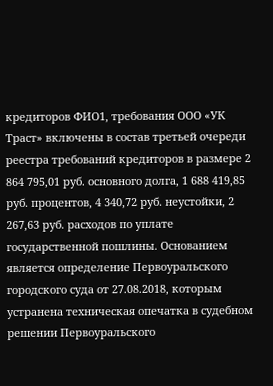кредиторов ФИО1, требования ООО «УК Траст» включены в состав третьей очереди реестра требований кредиторов в размере 2 864 795,01 руб. основного долга, 1 688 419,85 руб. процентов, 4 340,72 руб. неустойки, 2 267,63 руб. расходов по уплате государственной пошлины. Основанием является определение Первоуральского городского суда от 27.08.2018, которым устранена техническая опечатка в судебном решении Первоуральского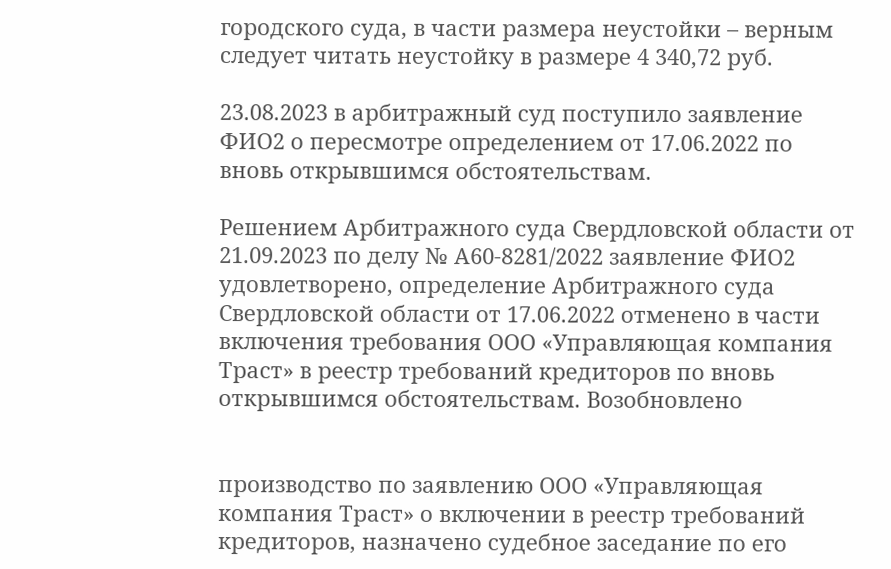городского суда, в части размера неустойки – верным следует читать неустойку в размере 4 340,72 руб.

23.08.2023 в арбитражный суд поступило заявление ФИО2 о пересмотре определением от 17.06.2022 по вновь открывшимся обстоятельствам.

Решением Арбитражного суда Свердловской области от 21.09.2023 по делу № А60-8281/2022 заявление ФИО2 удовлетворено, определение Арбитражного суда Свердловской области от 17.06.2022 отменено в части включения требования ООО «Управляющая компания Траст» в реестр требований кредиторов по вновь открывшимся обстоятельствам. Возобновлено


производство по заявлению ООО «Управляющая компания Траст» о включении в реестр требований кредиторов, назначено судебное заседание по его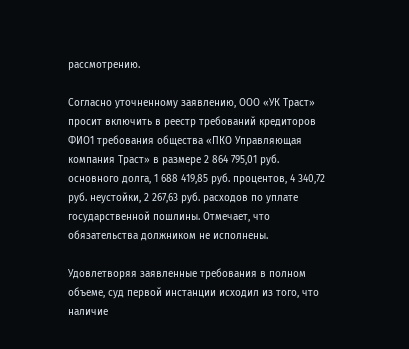рассмотрению.

Согласно уточненному заявлению, ООО «УК Траст» просит включить в реестр требований кредиторов ФИО1 требования общества «ПКО Управляющая компания Траст» в размере 2 864 795,01 руб. основного долга, 1 688 419,85 руб. процентов, 4 340,72 руб. неустойки, 2 267,63 руб. расходов по уплате государственной пошлины. Отмечает, что обязательства должником не исполнены.

Удовлетворяя заявленные требования в полном объеме, суд первой инстанции исходил из того, что наличие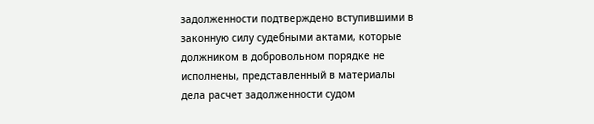задолженности подтверждено вступившими в законную силу судебными актами, которые должником в добровольном порядке не исполнены, представленный в материалы дела расчет задолженности судом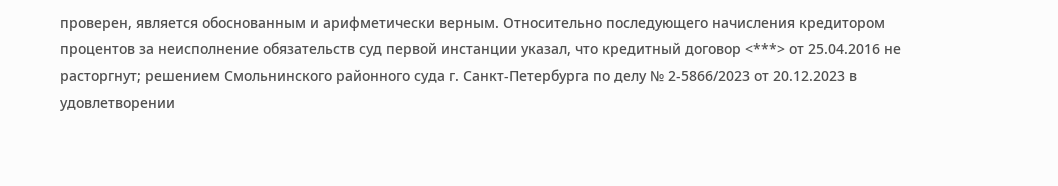проверен, является обоснованным и арифметически верным. Относительно последующего начисления кредитором процентов за неисполнение обязательств суд первой инстанции указал, что кредитный договор <***> от 25.04.2016 не расторгнут; решением Смольнинского районного суда г. Санкт-Петербурга по делу № 2-5866/2023 от 20.12.2023 в удовлетворении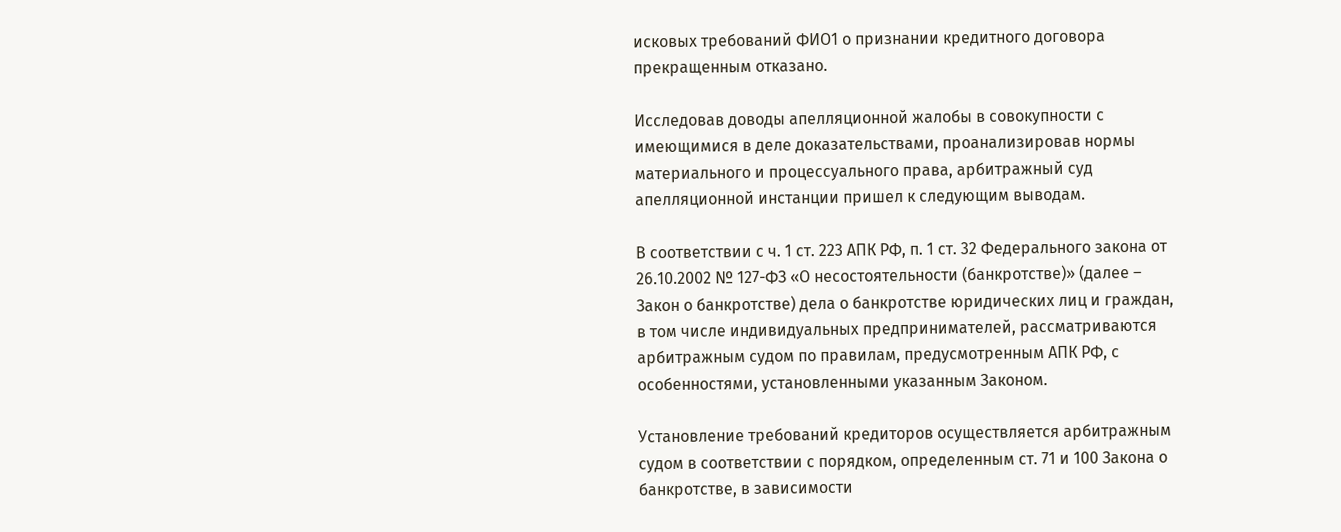исковых требований ФИО1 о признании кредитного договора прекращенным отказано.

Исследовав доводы апелляционной жалобы в совокупности с имеющимися в деле доказательствами, проанализировав нормы материального и процессуального права, арбитражный суд апелляционной инстанции пришел к следующим выводам.

В соответствии с ч. 1 ст. 223 АПК РФ, п. 1 ст. 32 Федерального закона от 26.10.2002 № 127-ФЗ «О несостоятельности (банкротстве)» (далее – Закон о банкротстве) дела о банкротстве юридических лиц и граждан, в том числе индивидуальных предпринимателей, рассматриваются арбитражным судом по правилам, предусмотренным АПК РФ, с особенностями, установленными указанным Законом.

Установление требований кредиторов осуществляется арбитражным судом в соответствии с порядком, определенным ст. 71 и 100 Закона о банкротстве, в зависимости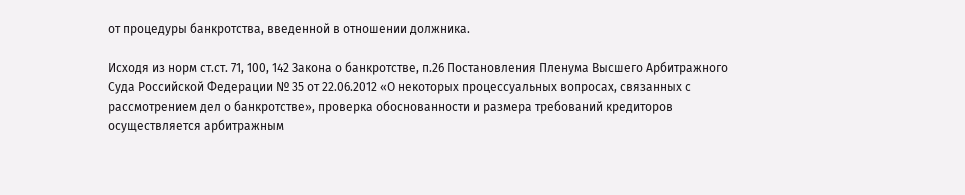от процедуры банкротства, введенной в отношении должника.

Исходя из норм ст.ст. 71, 100, 142 Закона о банкротстве, п.26 Постановления Пленума Высшего Арбитражного Суда Российской Федерации № 35 от 22.06.2012 «О некоторых процессуальных вопросах, связанных с рассмотрением дел о банкротстве», проверка обоснованности и размера требований кредиторов осуществляется арбитражным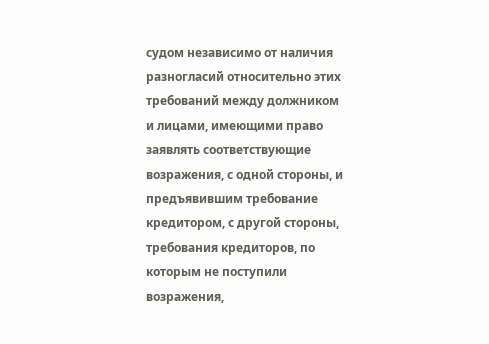судом независимо от наличия разногласий относительно этих требований между должником и лицами, имеющими право заявлять соответствующие возражения, с одной стороны, и предъявившим требование кредитором, с другой стороны, требования кредиторов, по которым не поступили возражения,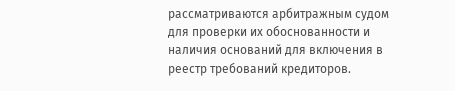рассматриваются арбитражным судом для проверки их обоснованности и наличия оснований для включения в реестр требований кредиторов.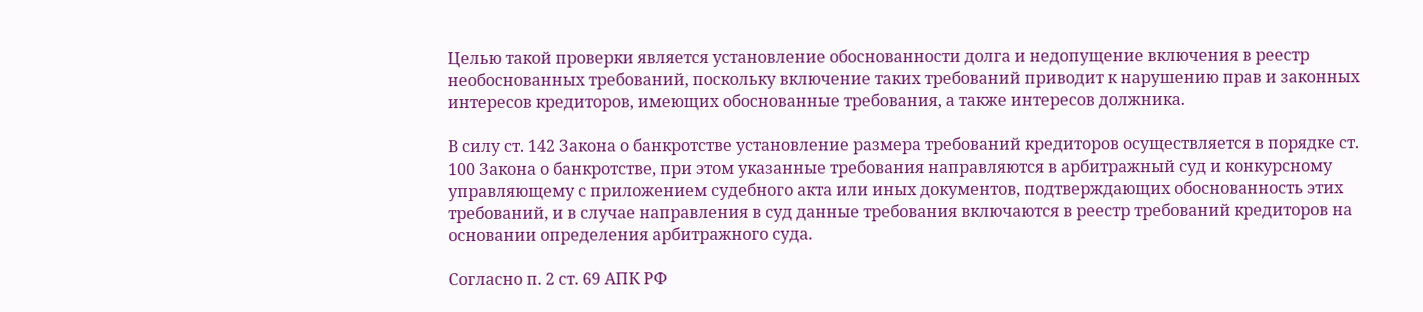Целью такой проверки является установление обоснованности долга и недопущение включения в реестр необоснованных требований, поскольку включение таких требований приводит к нарушению прав и законных интересов кредиторов, имеющих обоснованные требования, а также интересов должника.

В силу ст. 142 Закона о банкротстве установление размера требований кредиторов осуществляется в порядке ст. 100 Закона о банкротстве, при этом указанные требования направляются в арбитражный суд и конкурсному управляющему с приложением судебного акта или иных документов, подтверждающих обоснованность этих требований, и в случае направления в суд данные требования включаются в реестр требований кредиторов на основании определения арбитражного суда.

Согласно п. 2 ст. 69 АПК РФ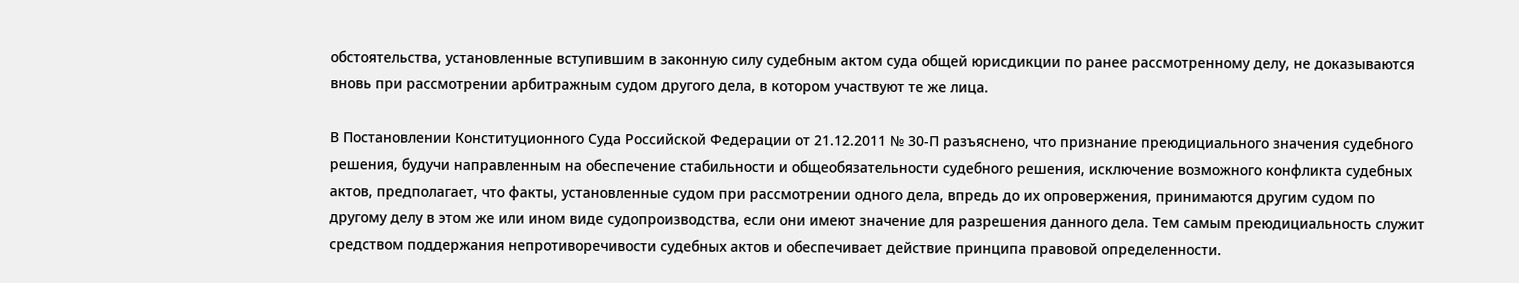обстоятельства, установленные вступившим в законную силу судебным актом суда общей юрисдикции по ранее рассмотренному делу, не доказываются вновь при рассмотрении арбитражным судом другого дела, в котором участвуют те же лица.

В Постановлении Конституционного Суда Российской Федерации от 21.12.2011 № 30-П разъяснено, что признание преюдициального значения судебного решения, будучи направленным на обеспечение стабильности и общеобязательности судебного решения, исключение возможного конфликта судебных актов, предполагает, что факты, установленные судом при рассмотрении одного дела, впредь до их опровержения, принимаются другим судом по другому делу в этом же или ином виде судопроизводства, если они имеют значение для разрешения данного дела. Тем самым преюдициальность служит средством поддержания непротиворечивости судебных актов и обеспечивает действие принципа правовой определенности.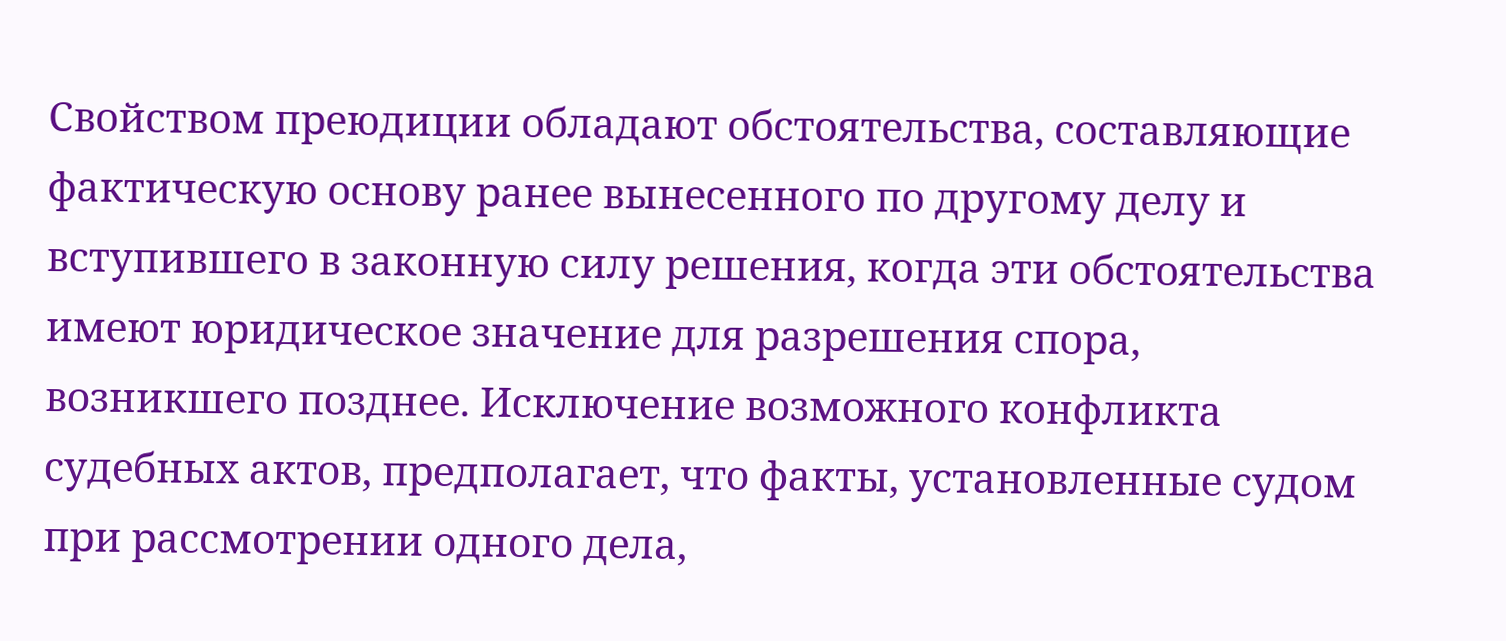Свойством преюдиции обладают обстоятельства, составляющие фактическую основу ранее вынесенного по другому делу и вступившего в законную силу решения, когда эти обстоятельства имеют юридическое значение для разрешения спора, возникшего позднее. Исключение возможного конфликта судебных актов, предполагает, что факты, установленные судом при рассмотрении одного дела,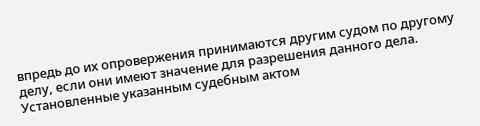впредь до их опровержения принимаются другим судом по другому делу, если они имеют значение для разрешения данного дела. Установленные указанным судебным актом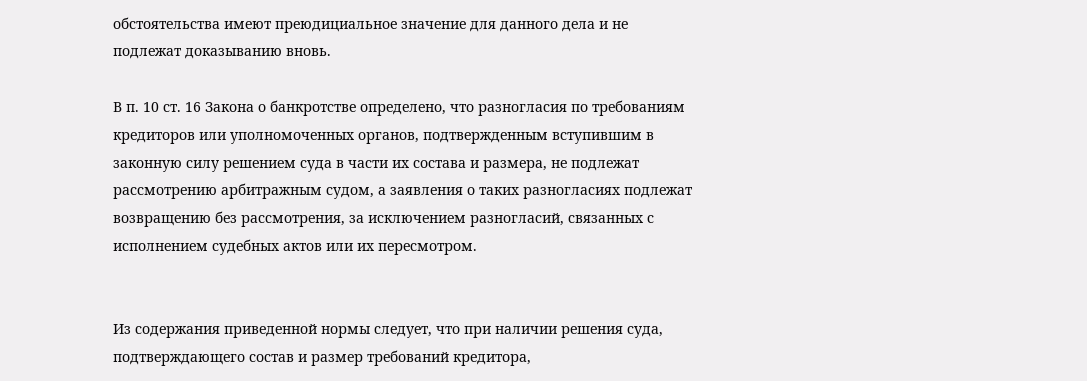обстоятельства имеют преюдициальное значение для данного дела и не подлежат доказыванию вновь.

В п. 10 ст. 16 Закона о банкротстве определено, что разногласия по требованиям кредиторов или уполномоченных органов, подтвержденным вступившим в законную силу решением суда в части их состава и размера, не подлежат рассмотрению арбитражным судом, а заявления о таких разногласиях подлежат возвращению без рассмотрения, за исключением разногласий, связанных с исполнением судебных актов или их пересмотром.


Из содержания приведенной нормы следует, что при наличии решения суда, подтверждающего состав и размер требований кредитора,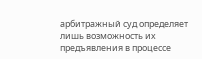арбитражный суд определяет лишь возможность их предъявления в процессе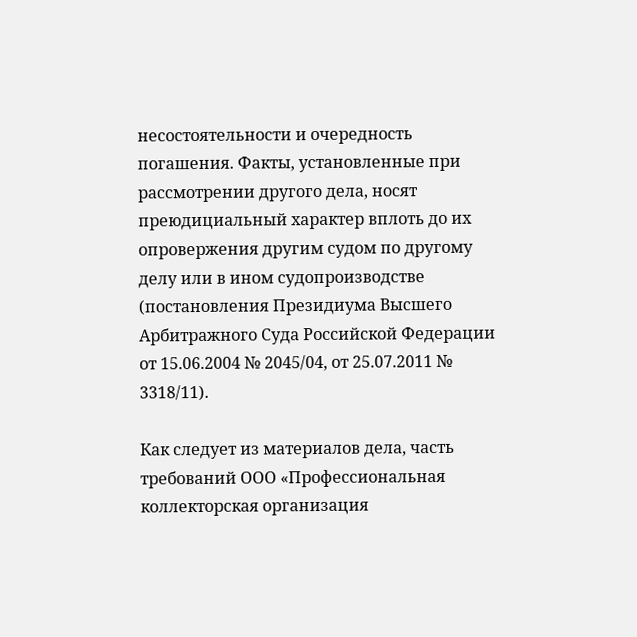несостоятельности и очередность погашения. Факты, установленные при рассмотрении другого дела, носят преюдициальный характер вплоть до их опровержения другим судом по другому делу или в ином судопроизводстве (постановления Президиума Высшего Арбитражного Суда Российской Федерации от 15.06.2004 № 2045/04, от 25.07.2011 № 3318/11).

Как следует из материалов дела, часть требований ООО «Профессиональная коллекторская организация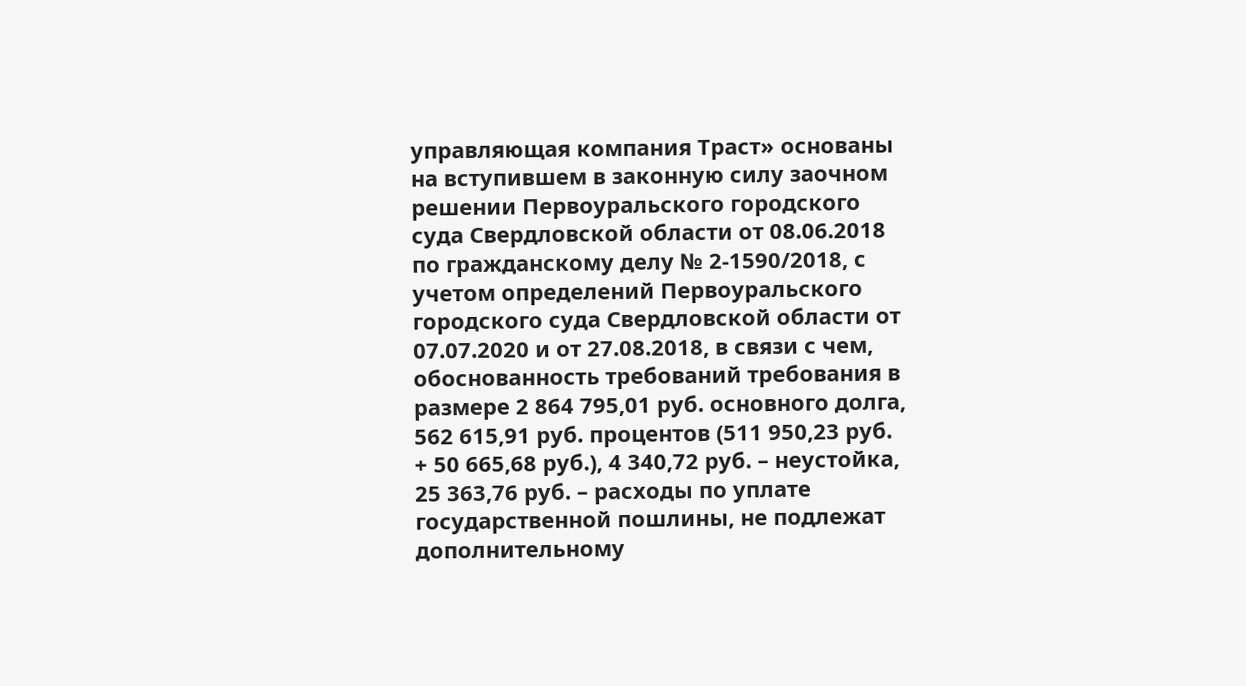управляющая компания Траст» основаны на вступившем в законную силу заочном решении Первоуральского городского суда Свердловской области от 08.06.2018 по гражданскому делу № 2-1590/2018, с учетом определений Первоуральского городского суда Свердловской области от 07.07.2020 и от 27.08.2018, в связи с чем, обоснованность требований требования в размере 2 864 795,01 руб. основного долга, 562 615,91 руб. процентов (511 950,23 руб. + 50 665,68 руб.), 4 340,72 руб. – неустойка, 25 363,76 руб. – расходы по уплате государственной пошлины, не подлежат дополнительному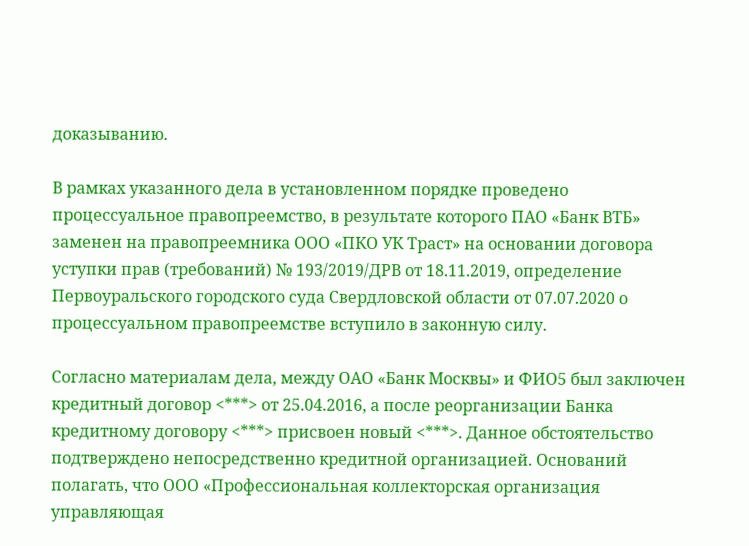доказыванию.

В рамках указанного дела в установленном порядке проведено процессуальное правопреемство, в результате которого ПАО «Банк ВТБ» заменен на правопреемника ООО «ПКО УК Траст» на основании договора уступки прав (требований) № 193/2019/ДРВ от 18.11.2019, определение Первоуральского городского суда Свердловской области от 07.07.2020 о процессуальном правопреемстве вступило в законную силу.

Согласно материалам дела, между ОАО «Банк Москвы» и ФИО5 был заключен кредитный договор <***> от 25.04.2016, а после реорганизации Банка кредитному договору <***> присвоен новый <***>. Данное обстоятельство подтверждено непосредственно кредитной организацией. Оснований полагать, что ООО «Профессиональная коллекторская организация управляющая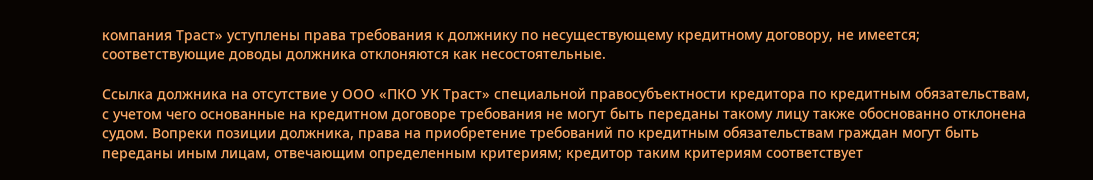компания Траст» уступлены права требования к должнику по несуществующему кредитному договору, не имеется; соответствующие доводы должника отклоняются как несостоятельные.

Ссылка должника на отсутствие у ООО «ПКО УК Траст» специальной правосубъектности кредитора по кредитным обязательствам, с учетом чего основанные на кредитном договоре требования не могут быть переданы такому лицу также обоснованно отклонена судом. Вопреки позиции должника, права на приобретение требований по кредитным обязательствам граждан могут быть переданы иным лицам, отвечающим определенным критериям; кредитор таким критериям соответствует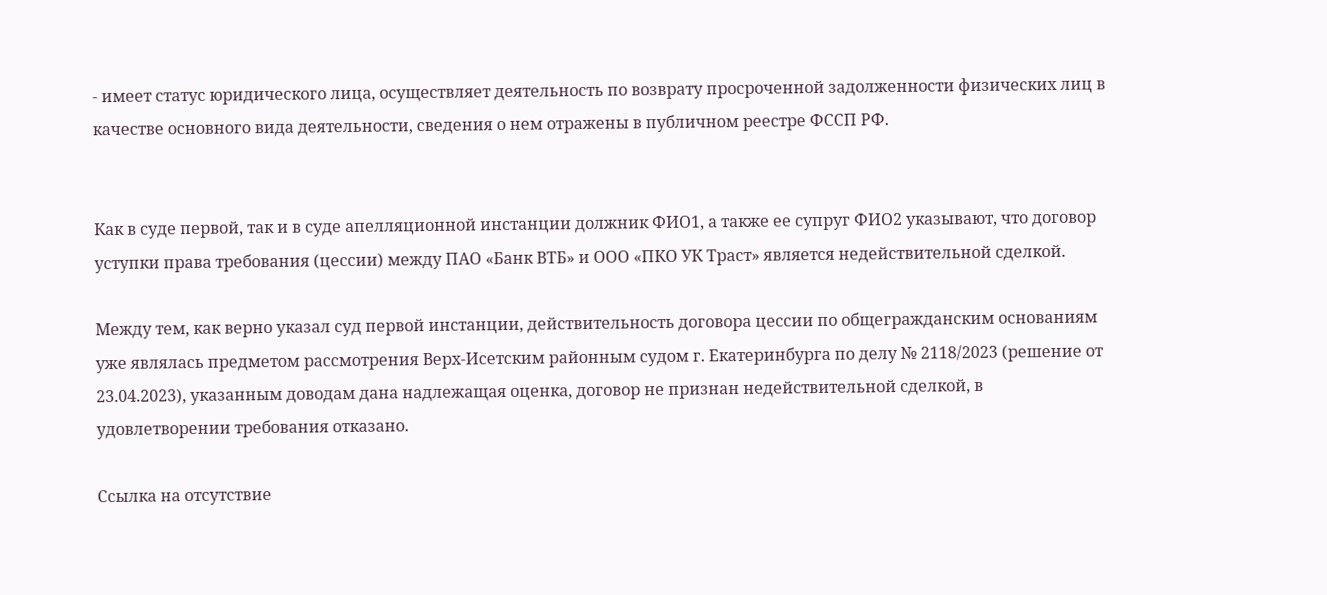- имеет статус юридического лица, осуществляет деятельность по возврату просроченной задолженности физических лиц в качестве основного вида деятельности, сведения о нем отражены в публичном реестре ФССП РФ.


Как в суде первой, так и в суде апелляционной инстанции должник ФИО1, а также ее супруг ФИО2 указывают, что договор уступки права требования (цессии) между ПАО «Банк ВТБ» и ООО «ПКО УК Траст» является недействительной сделкой.

Между тем, как верно указал суд первой инстанции, действительность договора цессии по общегражданским основаниям уже являлась предметом рассмотрения Верх-Исетским районным судом г. Екатеринбурга по делу № 2118/2023 (решение от 23.04.2023), указанным доводам дана надлежащая оценка, договор не признан недействительной сделкой, в удовлетворении требования отказано.

Ссылка на отсутствие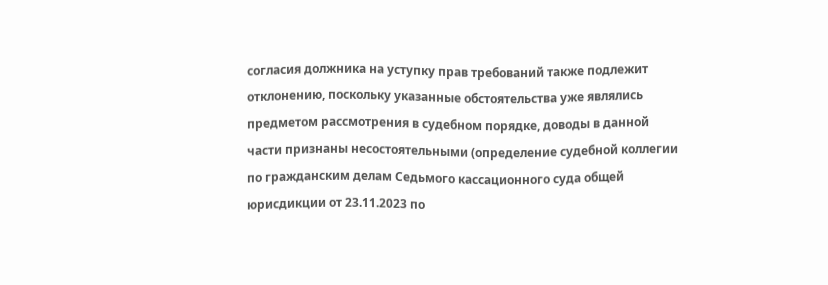согласия должника на уступку прав требований также подлежит отклонению, поскольку указанные обстоятельства уже являлись предметом рассмотрения в судебном порядке, доводы в данной части признаны несостоятельными (определение судебной коллегии по гражданским делам Седьмого кассационного суда общей юрисдикции от 23.11.2023 по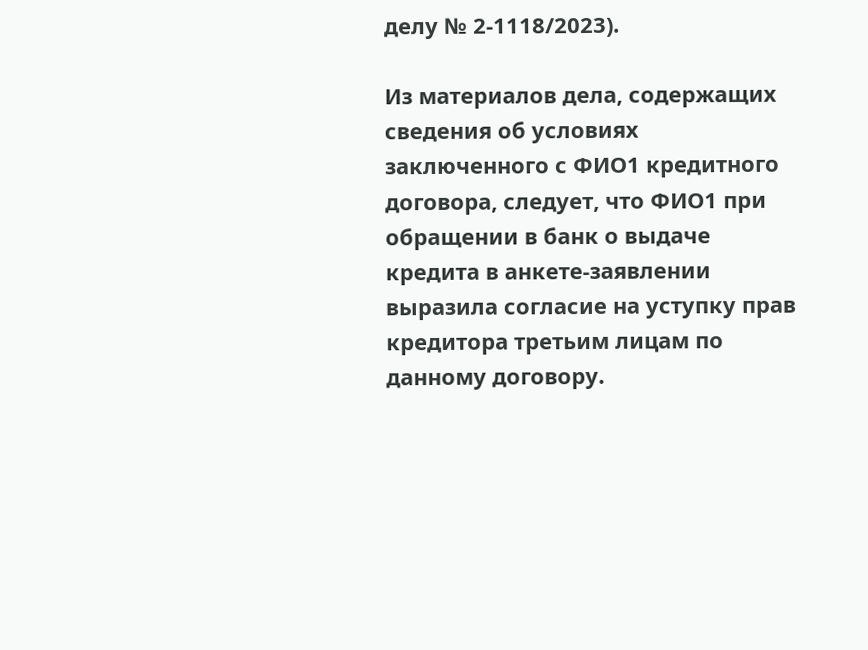делу № 2-1118/2023).

Из материалов дела, содержащих сведения об условиях заключенного с ФИО1 кредитного договора, следует, что ФИО1 при обращении в банк о выдаче кредита в анкете-заявлении выразила согласие на уступку прав кредитора третьим лицам по данному договору.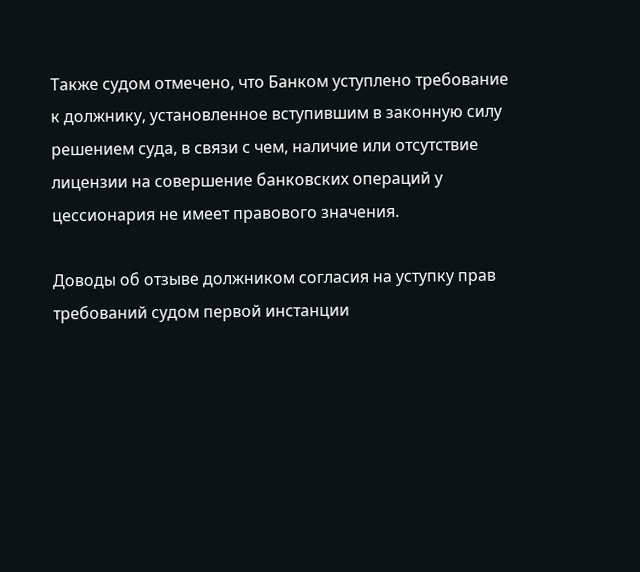Также судом отмечено, что Банком уступлено требование к должнику, установленное вступившим в законную силу решением суда, в связи с чем, наличие или отсутствие лицензии на совершение банковских операций у цессионария не имеет правового значения.

Доводы об отзыве должником согласия на уступку прав требований судом первой инстанции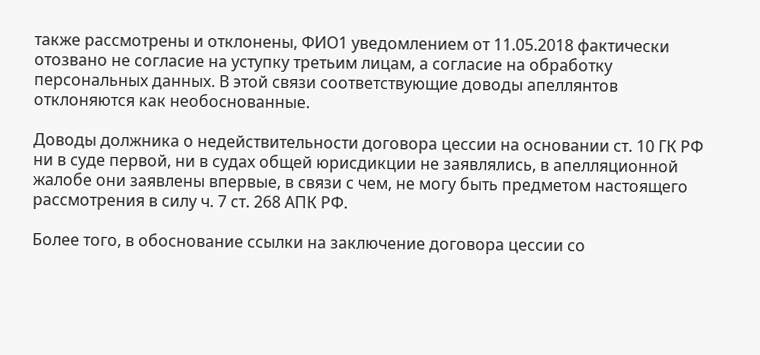также рассмотрены и отклонены, ФИО1 уведомлением от 11.05.2018 фактически отозвано не согласие на уступку третьим лицам, а согласие на обработку персональных данных. В этой связи соответствующие доводы апеллянтов отклоняются как необоснованные.

Доводы должника о недействительности договора цессии на основании ст. 10 ГК РФ ни в суде первой, ни в судах общей юрисдикции не заявлялись, в апелляционной жалобе они заявлены впервые, в связи с чем, не могу быть предметом настоящего рассмотрения в силу ч. 7 ст. 268 АПК РФ.

Более того, в обоснование ссылки на заключение договора цессии со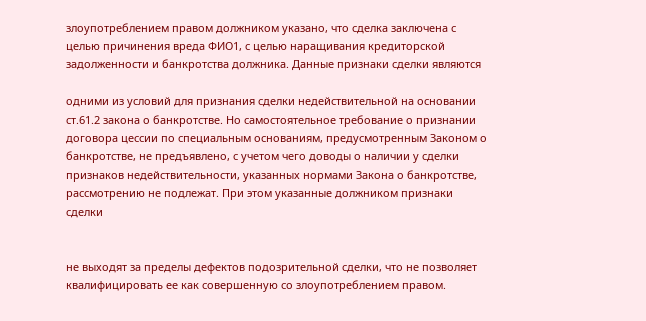злоупотреблением правом должником указано, что сделка заключена с целью причинения вреда ФИО1, с целью наращивания кредиторской задолженности и банкротства должника. Данные признаки сделки являются

одними из условий для признания сделки недействительной на основании ст.61.2 закона о банкротстве. Но самостоятельное требование о признании договора цессии по специальным основаниям, предусмотренным Законом о банкротстве, не предъявлено, с учетом чего доводы о наличии у сделки признаков недействительности, указанных нормами Закона о банкротстве, рассмотрению не подлежат. При этом указанные должником признаки сделки


не выходят за пределы дефектов подозрительной сделки, что не позволяет квалифицировать ее как совершенную со злоупотреблением правом.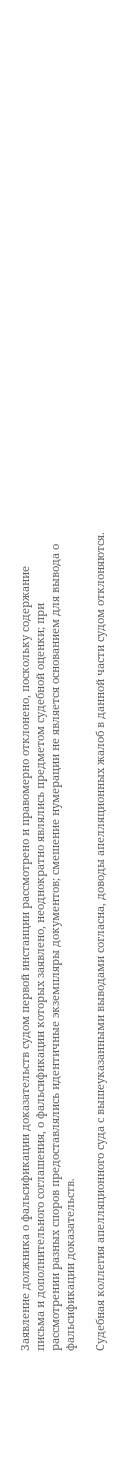Заявление должника о фальсификации доказательств судом первой инстанции рассмотрено и правомерно отклонено, поскольку содержание письма и дополнительного соглашения, о фальсификации которых заявлено, неоднократно являлись предметом судебной оценки; при рассмотрении разных споров предоставлялись идентичные экземпляры документов; смешение нумерации не является основанием для вывода о фальсификации доказательств.

Судебная коллегия апелляционного суда с вышеуказанными выводами согласна, доводы апелляционных жалоб в данной части судом отклоняются.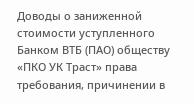Доводы о заниженной стоимости уступленного Банком ВТБ (ПАО) обществу «ПКО УК Траст» права требования, причинении в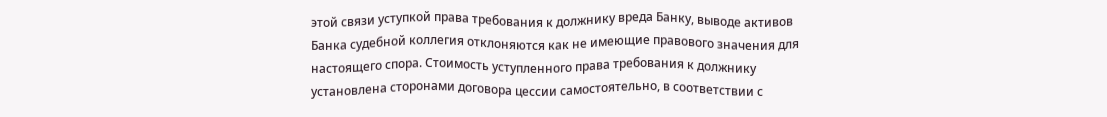этой связи уступкой права требования к должнику вреда Банку, выводе активов Банка судебной коллегия отклоняются как не имеющие правового значения для настоящего спора. Стоимость уступленного права требования к должнику установлена сторонами договора цессии самостоятельно, в соответствии с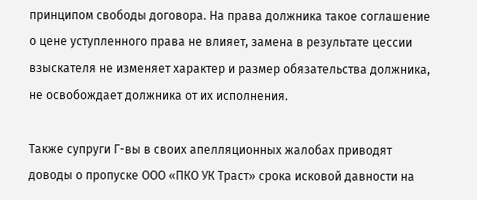принципом свободы договора. На права должника такое соглашение о цене уступленного права не влияет, замена в результате цессии взыскателя не изменяет характер и размер обязательства должника, не освобождает должника от их исполнения.

Также супруги Г-вы в своих апелляционных жалобах приводят доводы о пропуске ООО «ПКО УК Траст» срока исковой давности на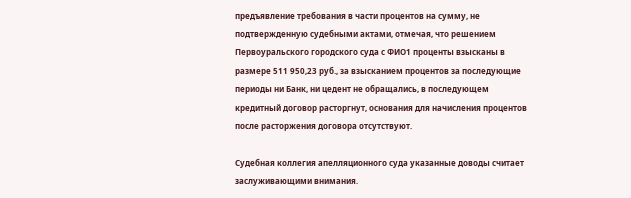предъявление требования в части процентов на сумму, не подтвержденную судебными актами, отмечая, что решением Первоуральского городского суда с ФИО1 проценты взысканы в размере 511 950,23 руб., за взысканием процентов за последующие периоды ни Банк, ни цедент не обращались, в последующем кредитный договор расторгнут, основания для начисления процентов после расторжения договора отсутствуют.

Судебная коллегия апелляционного суда указанные доводы считает заслуживающими внимания.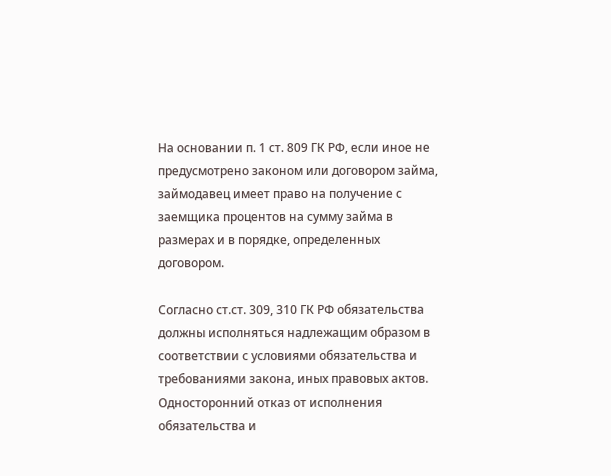На основании п. 1 ст. 809 ГК РФ, если иное не предусмотрено законом или договором займа, займодавец имеет право на получение с заемщика процентов на сумму займа в размерах и в порядке, определенных договором.

Согласно ст.ст. 309, 310 ГК РФ обязательства должны исполняться надлежащим образом в соответствии с условиями обязательства и требованиями закона, иных правовых актов. Односторонний отказ от исполнения обязательства и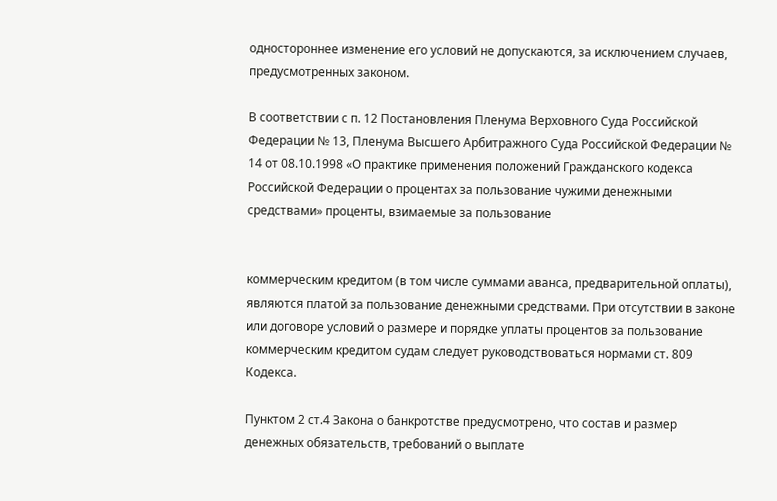одностороннее изменение его условий не допускаются, за исключением случаев, предусмотренных законом.

В соответствии с п. 12 Постановления Пленума Верховного Суда Российской Федерации № 13, Пленума Высшего Арбитражного Суда Российской Федерации № 14 от 08.10.1998 «О практике применения положений Гражданского кодекса Российской Федерации о процентах за пользование чужими денежными средствами» проценты, взимаемые за пользование


коммерческим кредитом (в том числе суммами аванса, предварительной оплаты), являются платой за пользование денежными средствами. При отсутствии в законе или договоре условий о размере и порядке уплаты процентов за пользование коммерческим кредитом судам следует руководствоваться нормами ст. 809 Кодекса.

Пунктом 2 ст.4 Закона о банкротстве предусмотрено, что состав и размер денежных обязательств, требований о выплате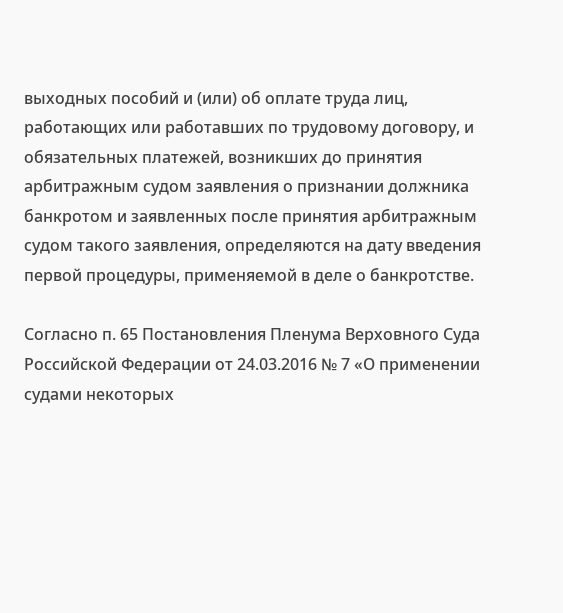выходных пособий и (или) об оплате труда лиц, работающих или работавших по трудовому договору, и обязательных платежей, возникших до принятия арбитражным судом заявления о признании должника банкротом и заявленных после принятия арбитражным судом такого заявления, определяются на дату введения первой процедуры, применяемой в деле о банкротстве.

Согласно п. 65 Постановления Пленума Верховного Суда Российской Федерации от 24.03.2016 № 7 «О применении судами некоторых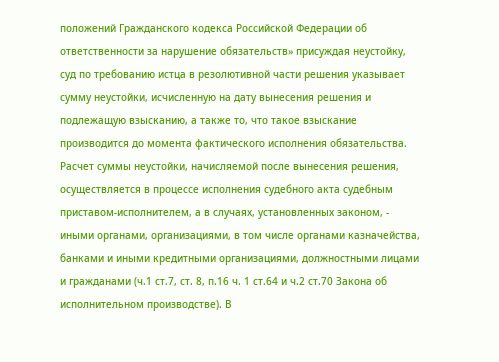положений Гражданского кодекса Российской Федерации об ответственности за нарушение обязательств» присуждая неустойку, суд по требованию истца в резолютивной части решения указывает сумму неустойки, исчисленную на дату вынесения решения и подлежащую взысканию, а также то, что такое взыскание производится до момента фактического исполнения обязательства. Расчет суммы неустойки, начисляемой после вынесения решения, осуществляется в процессе исполнения судебного акта судебным приставом-исполнителем, а в случаях, установленных законом, - иными органами, организациями, в том числе органами казначейства, банками и иными кредитными организациями, должностными лицами и гражданами (ч.1 ст.7, ст. 8, п.16 ч. 1 ст.64 и ч.2 ст.70 Закона об исполнительном производстве). В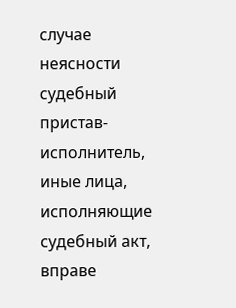случае неясности судебный пристав-исполнитель, иные лица, исполняющие судебный акт, вправе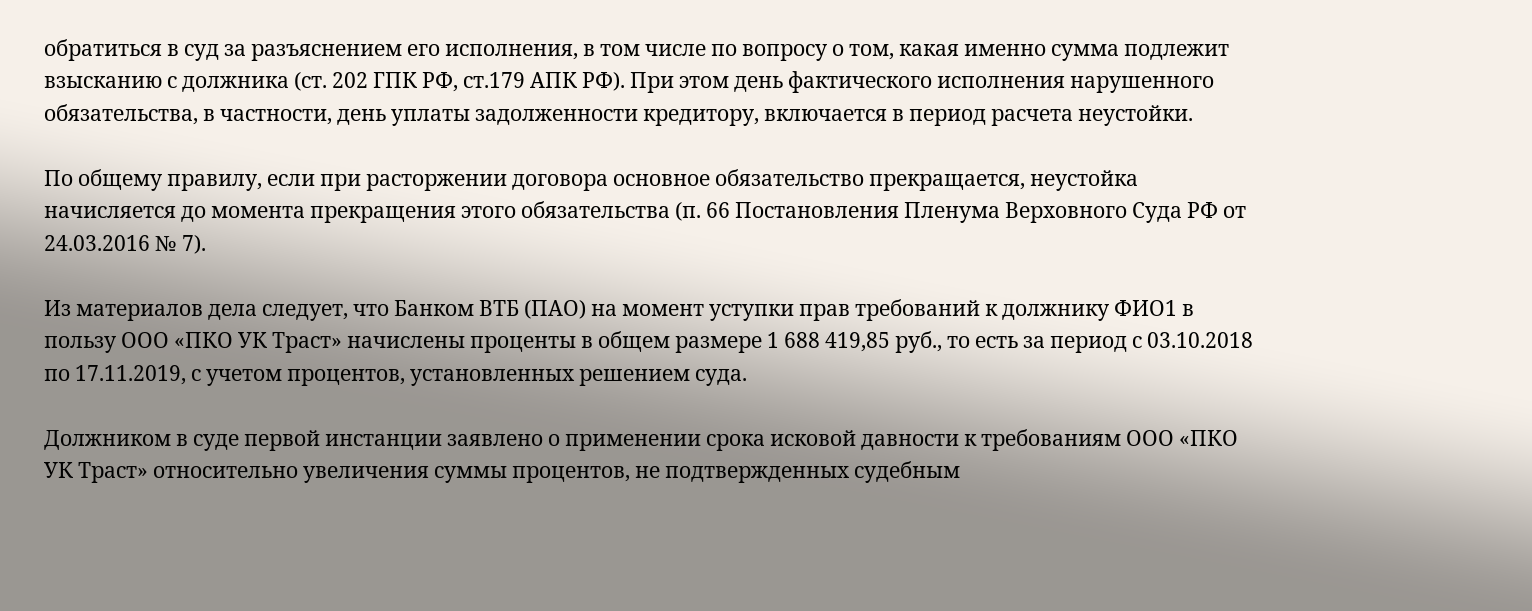обратиться в суд за разъяснением его исполнения, в том числе по вопросу о том, какая именно сумма подлежит взысканию с должника (ст. 202 ГПК РФ, ст.179 АПК РФ). При этом день фактического исполнения нарушенного обязательства, в частности, день уплаты задолженности кредитору, включается в период расчета неустойки.

По общему правилу, если при расторжении договора основное обязательство прекращается, неустойка начисляется до момента прекращения этого обязательства (п. 66 Постановления Пленума Верховного Суда РФ от 24.03.2016 № 7).

Из материалов дела следует, что Банком ВТБ (ПАО) на момент уступки прав требований к должнику ФИО1 в пользу ООО «ПКО УК Траст» начислены проценты в общем размере 1 688 419,85 руб., то есть за период с 03.10.2018 по 17.11.2019, с учетом процентов, установленных решением суда.

Должником в суде первой инстанции заявлено о применении срока исковой давности к требованиям ООО «ПКО УК Траст» относительно увеличения суммы процентов, не подтвержденных судебным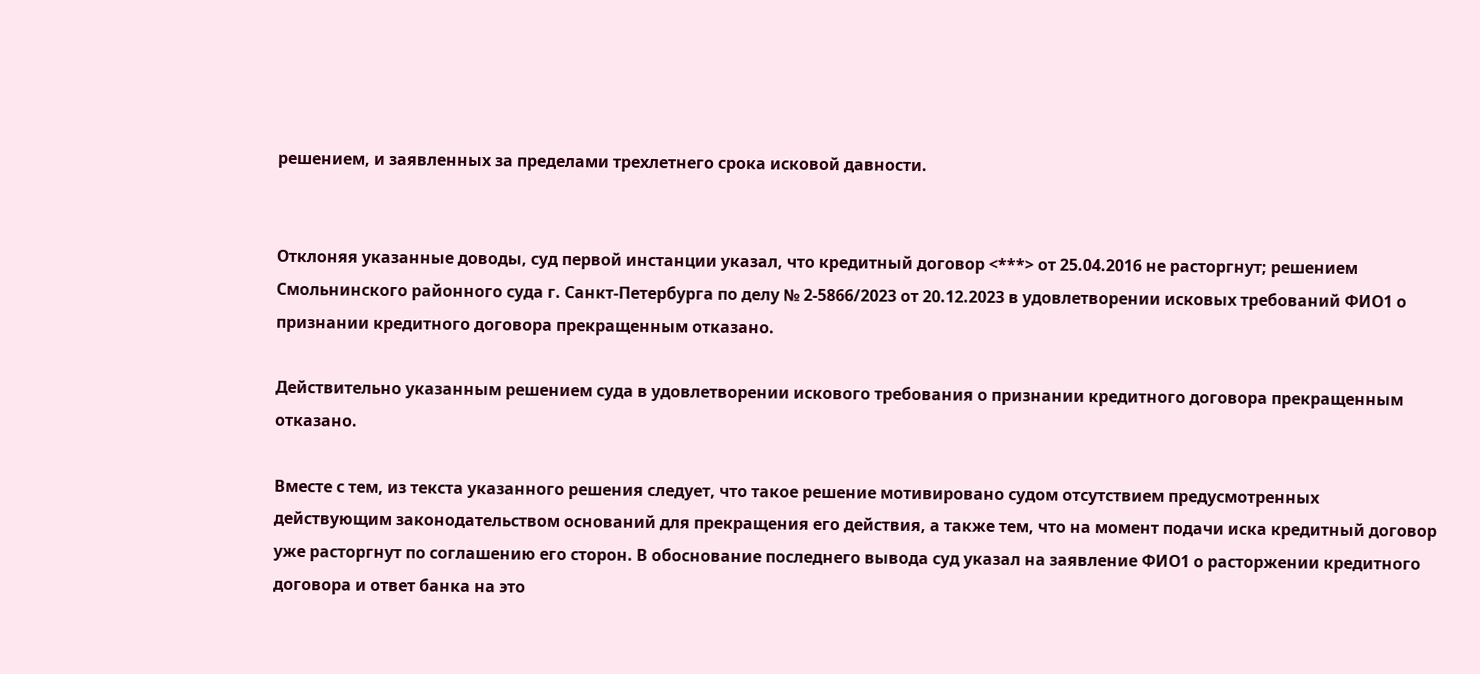решением, и заявленных за пределами трехлетнего срока исковой давности.


Отклоняя указанные доводы, суд первой инстанции указал, что кредитный договор <***> от 25.04.2016 не расторгнут; решением Смольнинского районного суда г. Санкт-Петербурга по делу № 2-5866/2023 от 20.12.2023 в удовлетворении исковых требований ФИО1 о признании кредитного договора прекращенным отказано.

Действительно указанным решением суда в удовлетворении искового требования о признании кредитного договора прекращенным отказано.

Вместе с тем, из текста указанного решения следует, что такое решение мотивировано судом отсутствием предусмотренных действующим законодательством оснований для прекращения его действия, а также тем, что на момент подачи иска кредитный договор уже расторгнут по соглашению его сторон. В обоснование последнего вывода суд указал на заявление ФИО1 о расторжении кредитного договора и ответ банка на это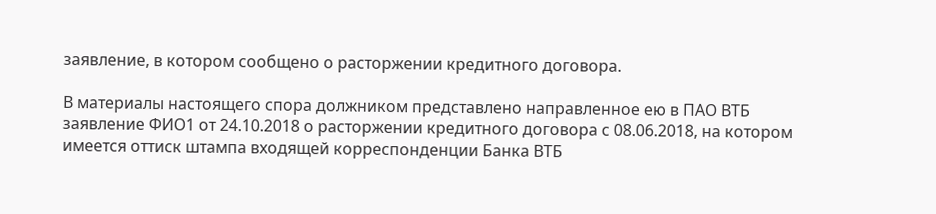заявление, в котором сообщено о расторжении кредитного договора.

В материалы настоящего спора должником представлено направленное ею в ПАО ВТБ заявление ФИО1 от 24.10.2018 о расторжении кредитного договора с 08.06.2018, на котором имеется оттиск штампа входящей корреспонденции Банка ВТБ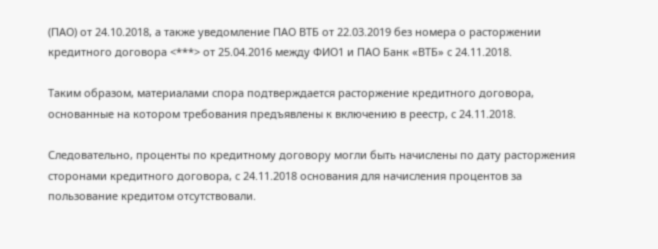(ПАО) от 24.10.2018, а также уведомление ПАО ВТБ от 22.03.2019 без номера о расторжении кредитного договора <***> от 25.04.2016 между ФИО1 и ПАО Банк «ВТБ» с 24.11.2018.

Таким образом, материалами спора подтверждается расторжение кредитного договора, основанные на котором требования предъявлены к включению в реестр, с 24.11.2018.

Следовательно, проценты по кредитному договору могли быть начислены по дату расторжения сторонами кредитного договора, с 24.11.2018 основания для начисления процентов за пользование кредитом отсутствовали.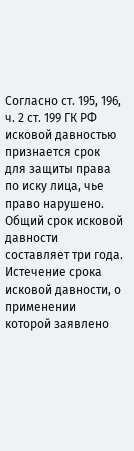Согласно ст. 195, 196, ч. 2 ст. 199 ГК РФ исковой давностью признается срок для защиты права по иску лица, чье право нарушено. Общий срок исковой давности составляет три года. Истечение срока исковой давности, о применении которой заявлено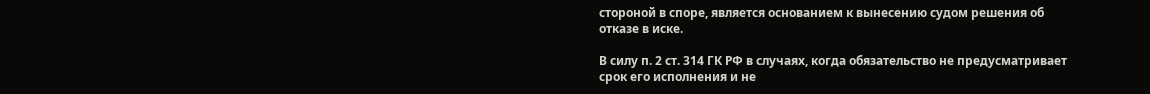стороной в споре, является основанием к вынесению судом решения об отказе в иске.

В силу п. 2 ст. 314 ГК РФ в случаях, когда обязательство не предусматривает срок его исполнения и не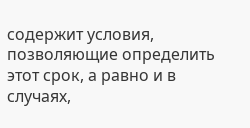содержит условия, позволяющие определить этот срок, а равно и в случаях,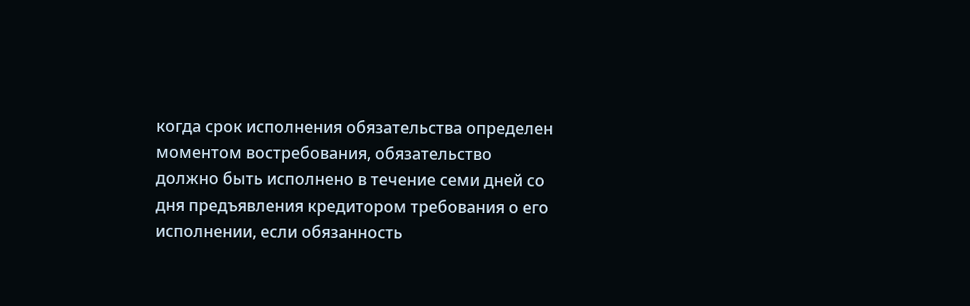когда срок исполнения обязательства определен моментом востребования, обязательство должно быть исполнено в течение семи дней со дня предъявления кредитором требования о его исполнении, если обязанность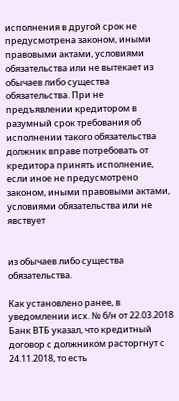исполнения в другой срок не предусмотрена законом, иными правовыми актами, условиями обязательства или не вытекает из обычаев либо существа обязательства. При не предъявлении кредитором в разумный срок требования об исполнении такого обязательства должник вправе потребовать от кредитора принять исполнение, если иное не предусмотрено законом, иными правовыми актами, условиями обязательства или не явствует


из обычаев либо существа обязательства.

Как установлено ранее, в уведомлении исх. № б/н от 22.03.2018 Банк ВТБ указал, что кредитный договор с должником расторгнут с 24.11.2018, то есть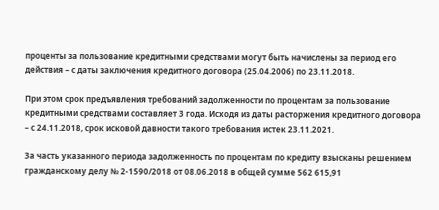проценты за пользование кредитными средствами могут быть начислены за период его действия – с даты заключения кредитного договора (25.04.2006) по 23.11.2018.

При этом срок предъявления требований задолженности по процентам за пользование кредитными средствами составляет 3 года. Исходя из даты расторжения кредитного договора – с 24.11.2018, срок исковой давности такого требования истек 23.11.2021.

За часть указанного периода задолженность по процентам по кредиту взысканы решением гражданскому делу № 2-1590/2018 от 08.06.2018 в общей сумме 562 615,91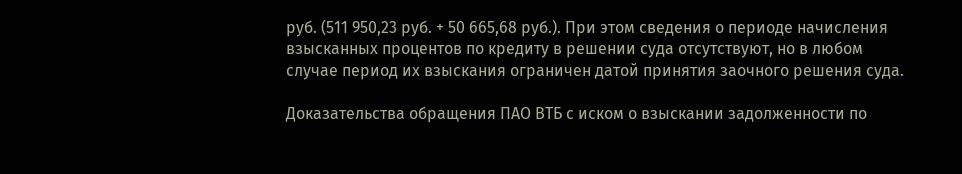руб. (511 950,23 руб. + 50 665,68 руб.). При этом сведения о периоде начисления взысканных процентов по кредиту в решении суда отсутствуют, но в любом случае период их взыскания ограничен датой принятия заочного решения суда.

Доказательства обращения ПАО ВТБ с иском о взыскании задолженности по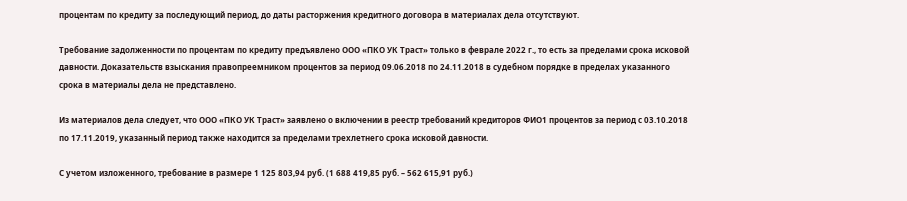процентам по кредиту за последующий период, до даты расторжения кредитного договора в материалах дела отсутствуют.

Требование задолженности по процентам по кредиту предъявлено ООО «ПКО УК Траст» только в феврале 2022 г., то есть за пределами срока исковой давности. Доказательств взыскания правопреемником процентов за период 09.06.2018 по 24.11.2018 в судебном порядке в пределах указанного срока в материалы дела не представлено.

Из материалов дела следует, что ООО «ПКО УК Траст» заявлено о включении в реестр требований кредиторов ФИО1 процентов за период с 03.10.2018 по 17.11.2019, указанный период также находится за пределами трехлетнего срока исковой давности.

С учетом изложенного, требование в размере 1 125 803,94 руб. (1 688 419,85 руб. – 562 615,91 руб.)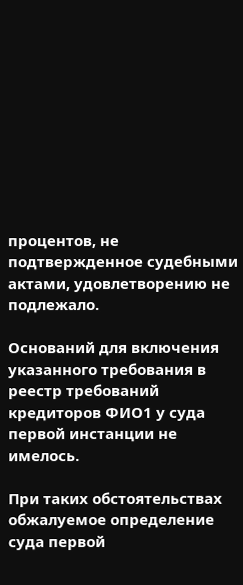процентов, не подтвержденное судебными актами, удовлетворению не подлежало.

Оснований для включения указанного требования в реестр требований кредиторов ФИО1 у суда первой инстанции не имелось.

При таких обстоятельствах обжалуемое определение суда первой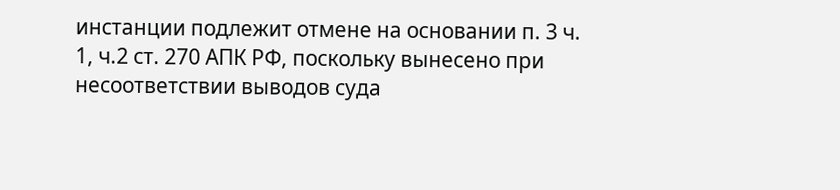инстанции подлежит отмене на основании п. 3 ч. 1, ч.2 ст. 270 АПК РФ, поскольку вынесено при несоответствии выводов суда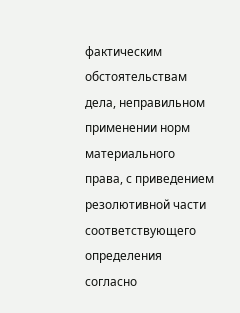фактическим обстоятельствам дела, неправильном применении норм материального права, с приведением резолютивной части соответствующего определения согласно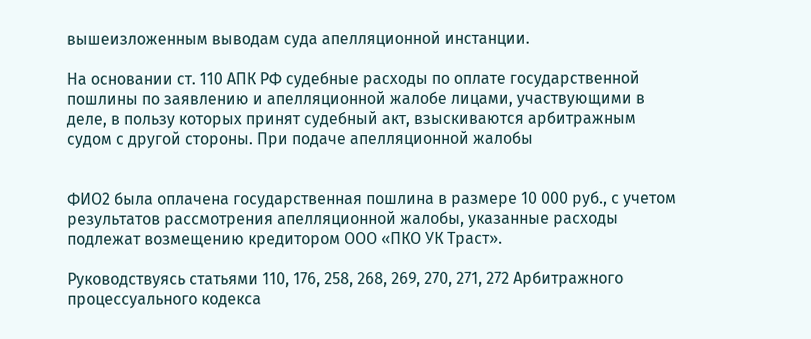вышеизложенным выводам суда апелляционной инстанции.

На основании ст. 110 АПК РФ судебные расходы по оплате государственной пошлины по заявлению и апелляционной жалобе лицами, участвующими в деле, в пользу которых принят судебный акт, взыскиваются арбитражным судом с другой стороны. При подаче апелляционной жалобы


ФИО2 была оплачена государственная пошлина в размере 10 000 руб., с учетом результатов рассмотрения апелляционной жалобы, указанные расходы подлежат возмещению кредитором ООО «ПКО УК Траст».

Руководствуясь статьями 110, 176, 258, 268, 269, 270, 271, 272 Арбитражного процессуального кодекса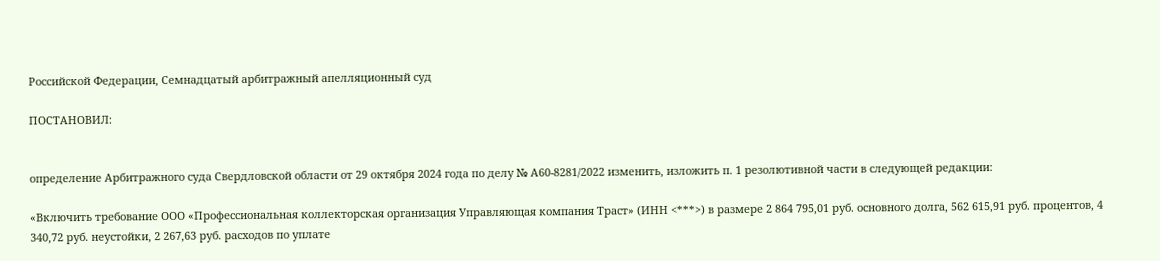Российской Федерации, Семнадцатый арбитражный апелляционный суд

ПОСТАНОВИЛ:


определение Арбитражного суда Свердловской области от 29 октября 2024 года по делу № А60-8281/2022 изменить, изложить п. 1 резолютивной части в следующей редакции:

«Включить требование ООО «Профессиональная коллекторская организация Управляющая компания Траст» (ИНН <***>) в размере 2 864 795,01 руб. основного долга, 562 615,91 руб. процентов, 4 340,72 руб. неустойки, 2 267,63 руб. расходов по уплате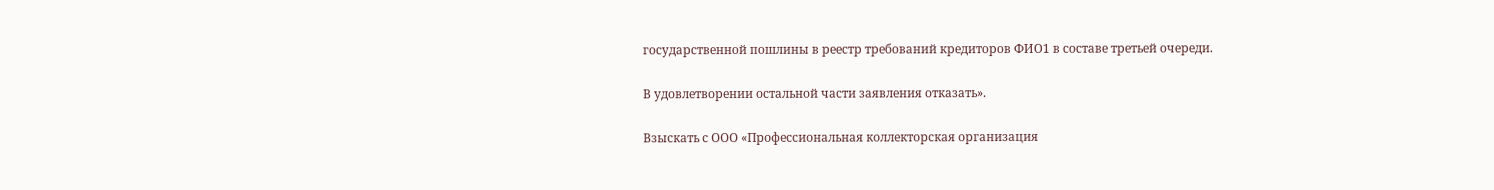государственной пошлины в реестр требований кредиторов ФИО1 в составе третьей очереди.

В удовлетворении остальной части заявления отказать».

Взыскать с ООО «Профессиональная коллекторская организация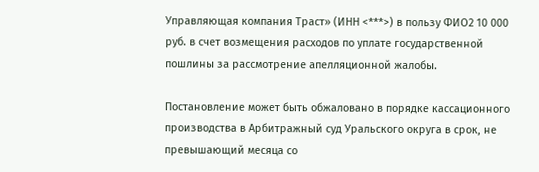Управляющая компания Траст» (ИНН <***>) в пользу ФИО2 10 000 руб. в счет возмещения расходов по уплате государственной пошлины за рассмотрение апелляционной жалобы.

Постановление может быть обжаловано в порядке кассационного производства в Арбитражный суд Уральского округа в срок, не превышающий месяца со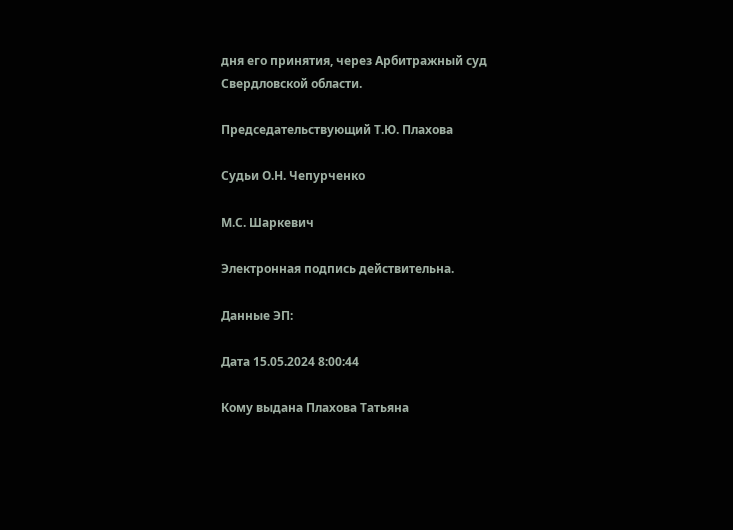дня его принятия, через Арбитражный суд Свердловской области.

Председательствующий Т.Ю. Плахова

Судьи О.Н. Чепурченко

М.С. Шаркевич

Электронная подпись действительна.

Данные ЭП:

Дата 15.05.2024 8:00:44

Кому выдана Плахова Татьяна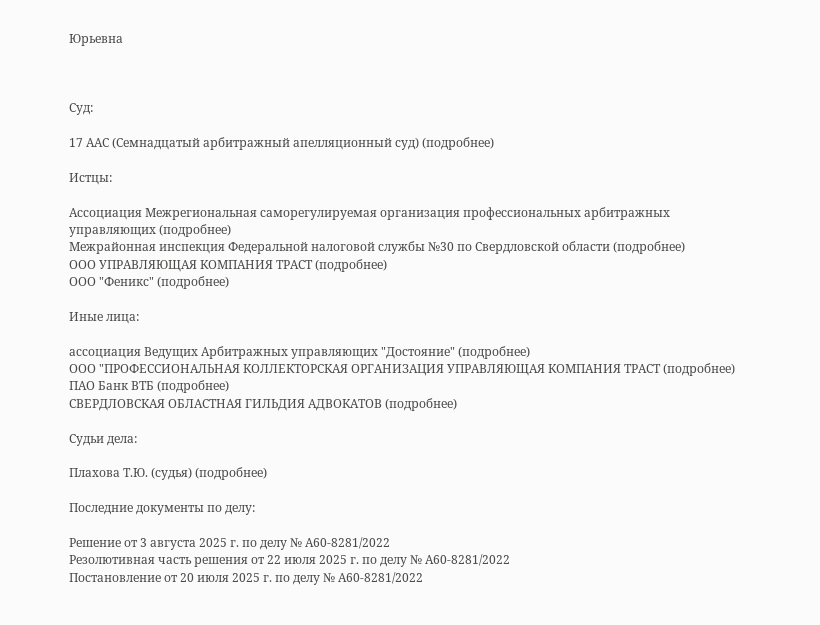Юрьевна



Суд:

17 ААС (Семнадцатый арбитражный апелляционный суд) (подробнее)

Истцы:

Ассоциация Межрегиональная саморегулируемая организация профессиональных арбитражных управляющих (подробнее)
Межрайонная инспекция Федеральной налоговой службы №30 по Свердловской области (подробнее)
ООО УПРАВЛЯЮЩАЯ КОМПАНИЯ ТРАСТ (подробнее)
ООО "Феникс" (подробнее)

Иные лица:

ассоциация Ведущих Арбитражных управляющих "Достояние" (подробнее)
ООО "ПРОФЕССИОНАЛЬНАЯ КОЛЛЕКТОРСКАЯ ОРГАНИЗАЦИЯ УПРАВЛЯЮЩАЯ КОМПАНИЯ ТРАСТ (подробнее)
ПАО Банк ВТБ (подробнее)
СВЕРДЛОВСКАЯ ОБЛАСТНАЯ ГИЛЬДИЯ АДВОКАТОВ (подробнее)

Судьи дела:

Плахова Т.Ю. (судья) (подробнее)

Последние документы по делу:

Решение от 3 августа 2025 г. по делу № А60-8281/2022
Резолютивная часть решения от 22 июля 2025 г. по делу № А60-8281/2022
Постановление от 20 июля 2025 г. по делу № А60-8281/2022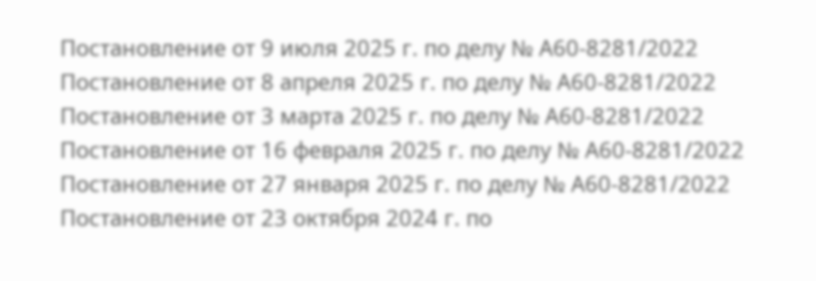Постановление от 9 июля 2025 г. по делу № А60-8281/2022
Постановление от 8 апреля 2025 г. по делу № А60-8281/2022
Постановление от 3 марта 2025 г. по делу № А60-8281/2022
Постановление от 16 февраля 2025 г. по делу № А60-8281/2022
Постановление от 27 января 2025 г. по делу № А60-8281/2022
Постановление от 23 октября 2024 г. по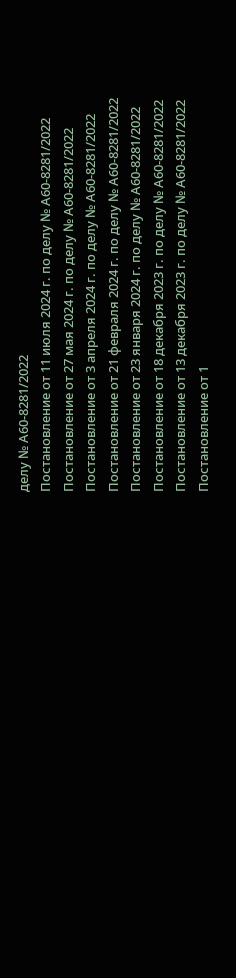делу № А60-8281/2022
Постановление от 11 июля 2024 г. по делу № А60-8281/2022
Постановление от 27 мая 2024 г. по делу № А60-8281/2022
Постановление от 3 апреля 2024 г. по делу № А60-8281/2022
Постановление от 21 февраля 2024 г. по делу № А60-8281/2022
Постановление от 23 января 2024 г. по делу № А60-8281/2022
Постановление от 18 декабря 2023 г. по делу № А60-8281/2022
Постановление от 13 декабря 2023 г. по делу № А60-8281/2022
Постановление от 1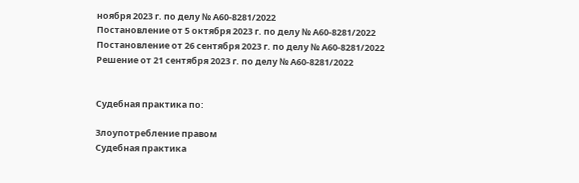ноября 2023 г. по делу № А60-8281/2022
Постановление от 5 октября 2023 г. по делу № А60-8281/2022
Постановление от 26 сентября 2023 г. по делу № А60-8281/2022
Решение от 21 сентября 2023 г. по делу № А60-8281/2022


Судебная практика по:

Злоупотребление правом
Судебная практика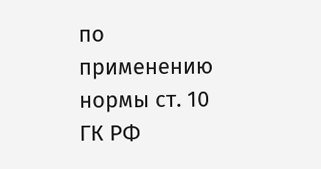по применению нормы ст. 10 ГК РФ